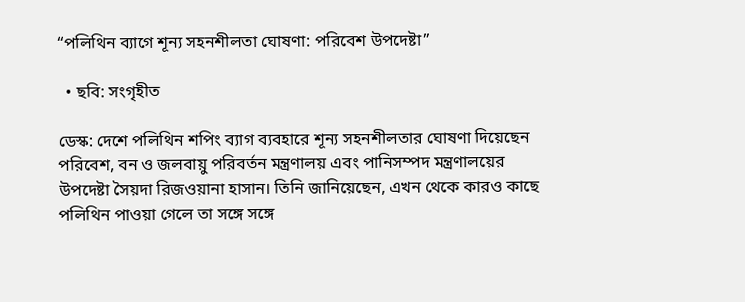“পলিথিন ব্যাগে শূন্য সহনশীলতা ঘোষণা: পরিবেশ উপদেষ্টা”

  • ছবি: সংগৃহীত

ডেস্ক: দেশে পলিথিন শপিং ব্যাগ ব্যবহারে শূন্য সহনশীলতার ঘোষণা দিয়েছেন পরিবেশ, বন ও জলবায়ু পরিবর্তন মন্ত্রণালয় এবং পানিসম্পদ মন্ত্রণালয়ের উপদেষ্টা সৈয়দা রিজওয়ানা হাসান। তিনি জানিয়েছেন, এখন থেকে কারও কাছে পলিথিন পাওয়া গেলে তা সঙ্গে সঙ্গে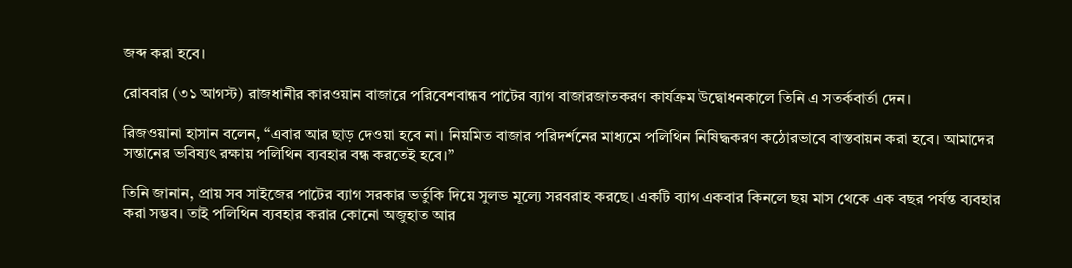জব্দ করা হবে।

রোববার (৩১ আগস্ট) রাজধানীর কারওয়ান বাজারে পরিবেশবান্ধব পাটের ব্যাগ বাজারজাতকরণ কার্যক্রম উদ্বোধনকালে তিনি এ সতর্কবার্তা দেন।

রিজওয়ানা হাসান বলেন, “এবার আর ছাড় দেওয়া হবে না। নিয়মিত বাজার পরিদর্শনের মাধ্যমে পলিথিন নিষিদ্ধকরণ কঠোরভাবে বাস্তবায়ন করা হবে। আমাদের সন্তানের ভবিষ্যৎ রক্ষায় পলিথিন ব্যবহার বন্ধ করতেই হবে।”

তিনি জানান, প্রায় সব সাইজের পাটের ব্যাগ সরকার ভর্তুকি দিয়ে সুলভ মূল্যে সরবরাহ করছে। একটি ব্যাগ একবার কিনলে ছয় মাস থেকে এক বছর পর্যন্ত ব্যবহার করা সম্ভব। তাই পলিথিন ব্যবহার করার কোনো অজুহাত আর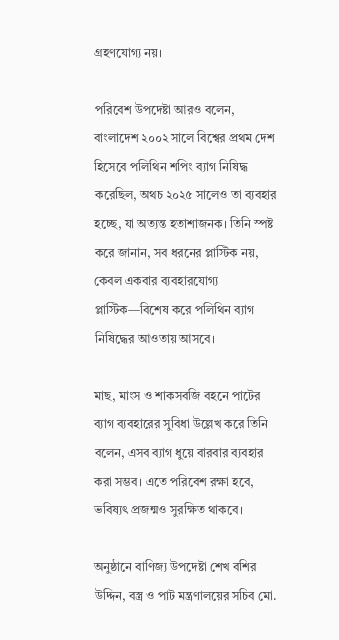গ্রহণযোগ্য নয়।

পরিবেশ উপদেষ্টা আরও বলেন, বাংলাদেশ ২০০২ সালে বিশ্বের প্রথম দেশ হিসেবে পলিথিন শপিং ব্যাগ নিষিদ্ধ করেছিল, অথচ ২০২৫ সালেও তা ব্যবহার হচ্ছে, যা অত্যন্ত হতাশাজনক। তিনি স্পষ্ট করে জানান, সব ধরনের প্লাস্টিক নয়, কেবল একবার ব্যবহারযোগ্য প্লাস্টিক—বিশেষ করে পলিথিন ব্যাগ নিষিদ্ধের আওতায় আসবে।

মাছ, মাংস ও শাকসবজি বহনে পাটের ব্যাগ ব্যবহারের সুবিধা উল্লেখ করে তিনি বলেন, এসব ব্যাগ ধুয়ে বারবার ব্যবহার করা সম্ভব। এতে পরিবেশ রক্ষা হবে, ভবিষ্যৎ প্রজন্মও সুরক্ষিত থাকবে।

অনুষ্ঠানে বাণিজ্য উপদেষ্টা শেখ বশির উদ্দিন, বস্ত্র ও পাট মন্ত্রণালয়ের সচিব মো.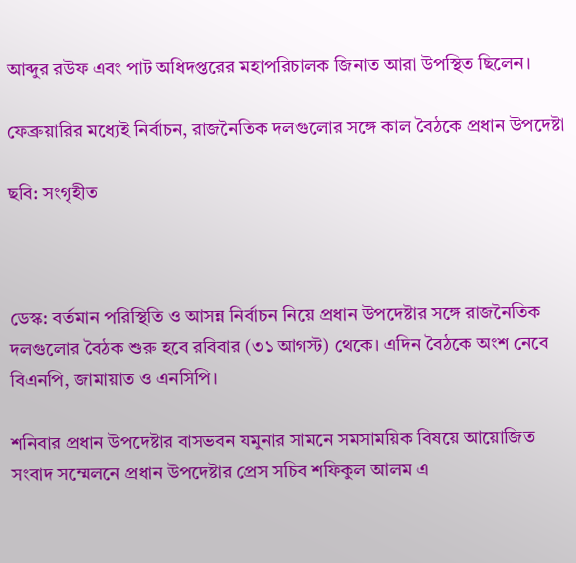আব্দুর রউফ এবং পাট অধিদপ্তরের মহাপরিচালক জিনাত আরা উপস্থিত ছিলেন।

ফেব্রুয়ারির মধ্যেই নির্বাচন, রাজনৈতিক দলগুলোর সঙ্গে কাল বৈঠকে প্রধান উপদেষ্টা

ছবি: সংগৃহীত



ডেস্ক: বর্তমান পরিস্থিতি ও আসন্ন নির্বাচন নিয়ে প্রধান উপদেষ্টার সঙ্গে রাজনৈতিক দলগুলোর বৈঠক শুরু হবে রবিবার (৩১ আগস্ট) থেকে। এদিন বৈঠকে অংশ নেবে বিএনপি, জামায়াত ও এনসিপি।

শনিবার প্রধান উপদেষ্টার বাসভবন যমুনার সামনে সমসাময়িক বিষয়ে আয়োজিত সংবাদ সম্মেলনে প্রধান উপদেষ্টার প্রেস সচিব শফিকুল আলম এ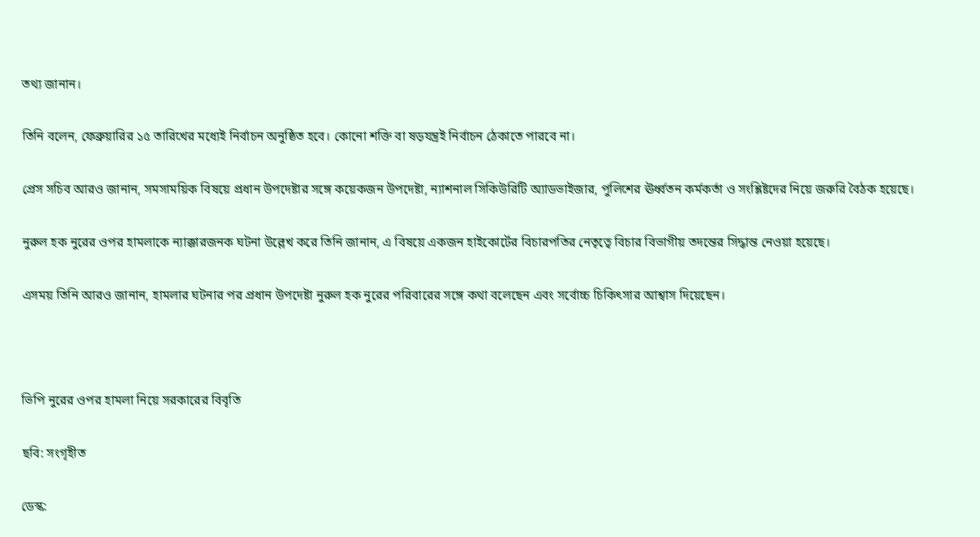তথ্য জানান।

তিনি বলেন, ফেব্রুয়ারির ১৫ তারিখের মধ্যেই নির্বাচন অনুষ্ঠিত হবে। কোনো শক্তি বা ষড়যন্ত্রই নির্বাচন ঠেকাতে পারবে না।

প্রেস সচিব আরও জানান, সমসাময়িক বিষয়ে প্রধান উপদেষ্টার সঙ্গে কয়েকজন উপদেষ্টা, ন্যাশনাল সিকিউরিটি অ্যাডভাইজার, পুলিশের ঊর্ধ্বতন কর্মকর্তা ও সংশ্লিষ্টদের নিয়ে জরুরি বৈঠক হয়েছে।

নুরুল হক নুরের ওপর হামলাকে ন্যাক্কারজনক ঘটনা উল্লেখ করে তিনি জানান, এ বিষয়ে একজন হাইকোর্টের বিচারপতির নেতৃত্বে বিচার বিভাগীয় তদন্তের সিদ্ধান্ত নেওয়া হয়েছে।

এসময় তিনি আরও জানান, হামলার ঘটনার পর প্রধান উপদেষ্টা নুরুল হক নুরের পরিবারের সঙ্গে কথা বলেছেন এবং সর্বোচ্চ চিকিৎসার আশ্বাস দিয়েছেন।



ভিপি নুরের ওপর হামলা নিয়ে সরকারের বিবৃতি

ছবি: সংগৃহীত

ডেস্ক: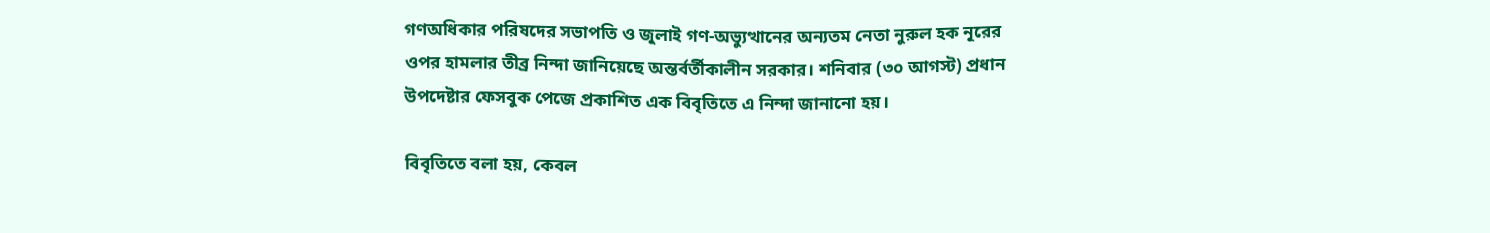গণঅধিকার পরিষদের সভাপতি ও জুলাই গণ-অভ্যুত্থানের অন্যতম নেতা নুরুল হক নূরের ওপর হামলার তীব্র নিন্দা জানিয়েছে অন্তর্বর্তীকালীন সরকার। শনিবার (৩০ আগস্ট) প্রধান উপদেষ্টার ফেসবুক পেজে প্রকাশিত এক বিবৃতিতে এ নিন্দা জানানো হয়।

বিবৃতিতে বলা হয়, কেবল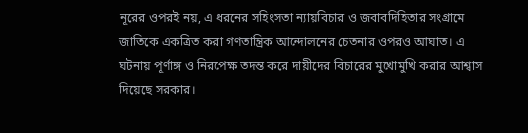নূরের ওপরই নয়, এ ধরনের সহিংসতা ন্যায়বিচার ও জবাবদিহিতার সংগ্রামে জাতিকে একত্রিত করা গণতান্ত্রিক আন্দোলনের চেতনার ওপরও আঘাত। এ ঘটনায় পূর্ণাঙ্গ ও নিরপেক্ষ তদন্ত করে দায়ীদের বিচারের মুখোমুখি করার আশ্বাস দিয়েছে সরকার।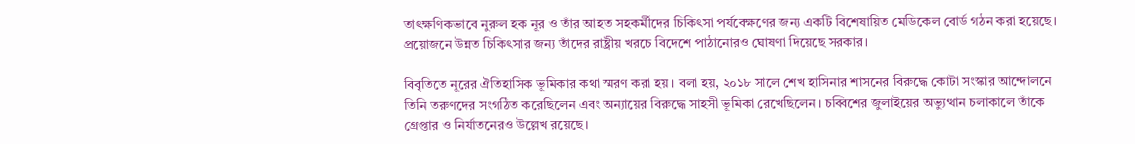তাৎক্ষণিকভাবে নুরুল হক নূর ও তাঁর আহত সহকর্মীদের চিকিৎসা পর্যবেক্ষণের জন্য একটি বিশেষায়িত মেডিকেল বোর্ড গঠন করা হয়েছে। প্রয়োজনে উন্নত চিকিৎসার জন্য তাঁদের রাষ্ট্রীয় খরচে বিদেশে পাঠানোরও ঘোষণা দিয়েছে সরকার।

বিবৃতিতে নূরের ঐতিহাসিক ভূমিকার কথা স্মরণ করা হয়। বলা হয়, ২০১৮ সালে শেখ হাসিনার শাসনের বিরুদ্ধে কোটা সংস্কার আন্দোলনে তিনি তরুণদের সংগঠিত করেছিলেন এবং অন্যায়ের বিরুদ্ধে সাহসী ভূমিকা রেখেছিলেন। চব্বিশের জুলাইয়ের অভ্যুত্থান চলাকালে তাঁকে গ্রেপ্তার ও নির্যাতনেরও উল্লেখ রয়েছে।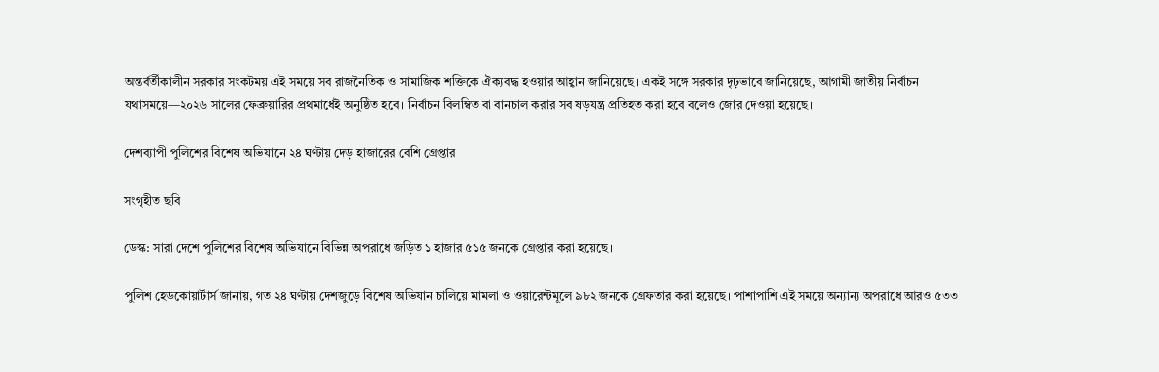অন্তর্বর্তীকালীন সরকার সংকটময় এই সময়ে সব রাজনৈতিক ও সামাজিক শক্তিকে ঐক্যবদ্ধ হওয়ার আহ্বান জানিয়েছে। একই সঙ্গে সরকার দৃঢ়ভাবে জানিয়েছে, আগামী জাতীয় নির্বাচন যথাসময়ে—২০২৬ সালের ফেব্রুয়ারির প্রথমার্ধেই অনুষ্ঠিত হবে। নির্বাচন বিলম্বিত বা বানচাল করার সব ষড়যন্ত্র প্রতিহত করা হবে বলেও জোর দেওয়া হয়েছে।

দেশব্যাপী পুলিশের বিশেষ অভিযানে ২৪ ঘণ্টায় দেড় হাজারের বেশি গ্রেপ্তার

সংগৃহীত ছবি

ডেস্ক: সারা দেশে পুলিশের বিশেষ অভিযানে বিভিন্ন অপরাধে জড়িত ১ হাজার ৫১৫ জনকে গ্রেপ্তার করা হয়েছে।

পুলিশ হেডকোয়ার্টার্স জানায়, গত ২৪ ঘণ্টায় দেশজুড়ে বিশেষ অভিযান চালিয়ে মামলা ও ওয়ারেন্টমূলে ৯৮২ জনকে গ্রেফতার করা হয়েছে। পাশাপাশি এই সময়ে অন্যান্য অপরাধে আরও ৫৩৩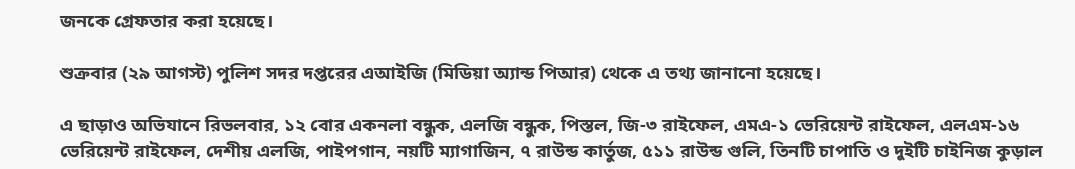জনকে গ্রেফতার করা হয়েছে।

শুক্রবার (২৯ আগস্ট) পুলিশ সদর দপ্তরের এআইজি (মিডিয়া অ্যান্ড পিআর) থেকে এ তথ্য জানানো হয়েছে।

এ ছাড়াও অভিযানে রিভলবার, ১২ বোর একনলা বন্ধুক, এলজি বন্ধুক, পিস্তল, জি-৩ রাইফেল, এমএ-১ ভেরিয়েন্ট রাইফেল, এলএম-১৬ ভেরিয়েন্ট রাইফেল, দেশীয় এলজি, পাইপগান, নয়টি ম্যাগাজিন, ৭ রাউন্ড কার্তুজ, ৫১১ রাউন্ড গুলি, তিনটি চাপাতি ও দুইটি চাইনিজ কুড়াল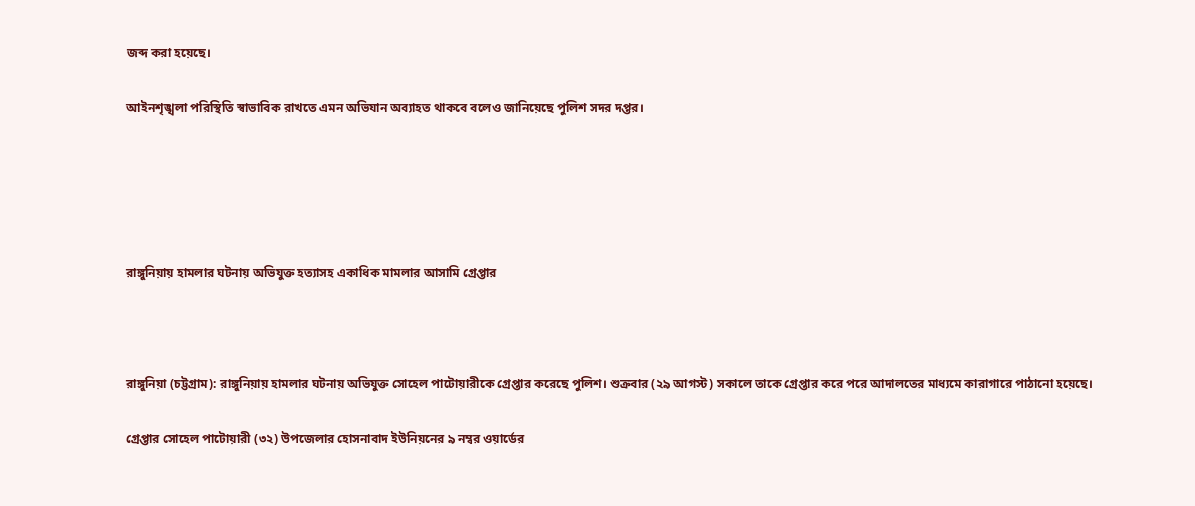জব্দ করা হয়েছে।

আইনশৃঙ্খলা পরিস্থিতি স্বাভাবিক রাখতে এমন অভিযান অব্যাহত থাকবে বলেও জানিয়েছে পুলিশ সদর দপ্তর।





রাঙ্গুনিয়ায় হামলার ঘটনায় অভিযুক্ত হত্যাসহ একাধিক মামলার আসামি গ্রেপ্তার



রাঙ্গুনিয়া (চট্টগ্রাম): রাঙ্গুনিয়ায় হামলার ঘটনায় অভিযুক্ত সোহেল পাটোয়ারীকে গ্রেপ্তার করেছে পুলিশ। শুক্রবার (২৯ আগস্ট) সকালে তাকে গ্রেপ্তার করে পরে আদালতের মাধ্যমে কারাগারে পাঠানো হয়েছে।

গ্রেপ্তার সোহেল পাটোয়ারী (৩২) উপজেলার হোসনাবাদ ইউনিয়নের ৯ নম্বর ওয়ার্ডের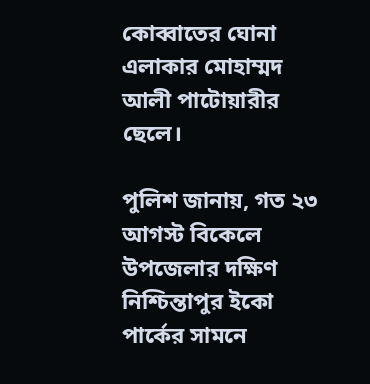কোব্বাতের ঘোনা এলাকার মোহাম্মদ আলী পাটোয়ারীর ছেলে।

পুলিশ জানায়, গত ২৩ আগস্ট বিকেলে উপজেলার দক্ষিণ নিশ্চিন্তাপুর ইকো পার্কের সামনে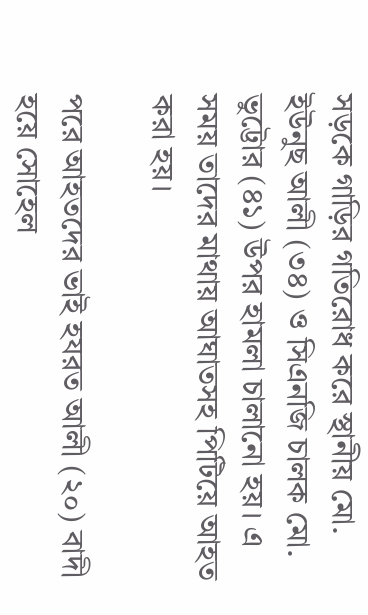সড়কে গাড়ির গতিরোধ করে স্থানীয় মো. ইউনুছ আলী (৩৪) ও সিএনজি চালক মো. ভুট্টোর (৪১) উপর হামলা চালানো হয়। এ সময় তাদের মাথায় আঘাতসহ পিটিয়ে আহত করা হয়।

পরে আহতদের ভাই হযরত আলী (২০) বাদী হয়ে সোহেল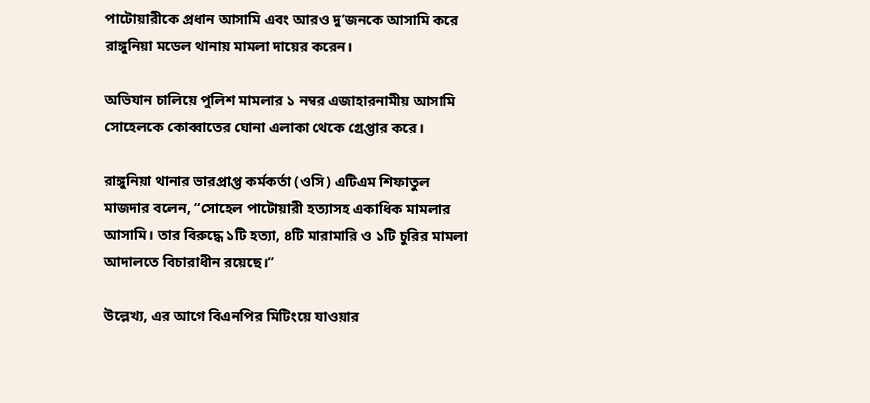পাটোয়ারীকে প্রধান আসামি এবং আরও দু’জনকে আসামি করে রাঙ্গুনিয়া মডেল থানায় মামলা দায়ের করেন।

অভিযান চালিয়ে পুলিশ মামলার ১ নম্বর এজাহারনামীয় আসামি সোহেলকে কোব্বাতের ঘোনা এলাকা থেকে গ্রেপ্তার করে।

রাঙ্গুনিয়া থানার ভারপ্রাপ্ত কর্মকর্তা (ওসি) এটিএম শিফাতুল মাজদার বলেন, “সোহেল পাটোয়ারী হত্যাসহ একাধিক মামলার আসামি। তার বিরুদ্ধে ১টি হত্যা, ৪টি মারামারি ও ১টি চুরির মামলা আদালতে বিচারাধীন রয়েছে।”

উল্লেখ্য, এর আগে বিএনপির মিটিংয়ে যাওয়ার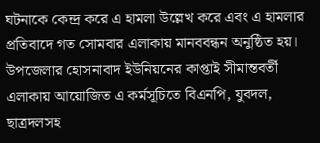ঘটনাকে কেন্দ্র করে এ হামলা উল্লেখ করে এবং এ হামলার প্রতিবাদে গত সোমবার এলাকায় মানববন্ধন অনুষ্ঠিত হয়। উপজেলার হোসনাবাদ ইউনিয়নের কাপ্তাই সীমান্তবর্তী এলাকায় আয়োজিত এ কর্মসূচিতে বিএনপি, যুবদল, ছাত্রদলসহ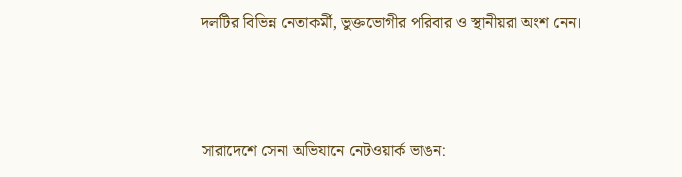দলটির বিভিন্ন নেতাকর্মী, ভুক্তভোগীর পরিবার ও স্থানীয়রা অংশ নেন।



সারাদেশে সেনা অভিযানে নেটওয়ার্ক ভাঙন: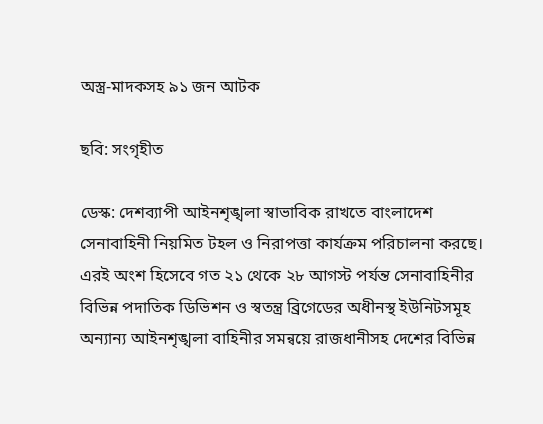অস্ত্র-মাদকসহ ৯১ জন আটক

ছবি: সংগৃহীত

ডেস্ক: দেশব্যাপী আইনশৃঙ্খলা স্বাভাবিক রাখতে বাংলাদেশ সেনাবাহিনী নিয়মিত টহল ও নিরাপত্তা কার্যক্রম পরিচালনা করছে। এরই অংশ হিসেবে গত ২১ থেকে ২৮ আগস্ট পর্যন্ত সেনাবাহিনীর বিভিন্ন পদাতিক ডিভিশন ও স্বতন্ত্র ব্রিগেডের অধীনস্থ ইউনিটসমূহ অন্যান্য আইনশৃঙ্খলা বাহিনীর সমন্বয়ে রাজধানীসহ দেশের বিভিন্ন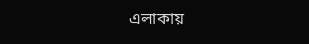এলাকায়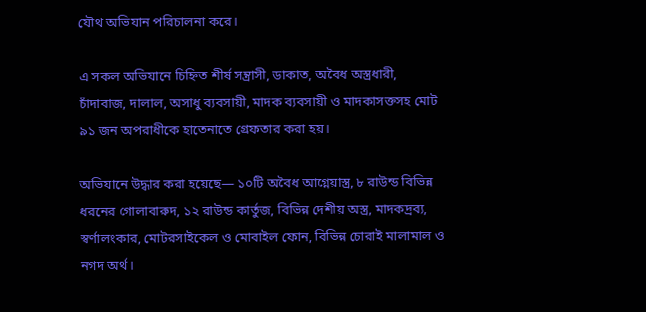যৌথ অভিযান পরিচালনা করে।

এ সকল অভিযানে চিহ্নিত শীর্ষ সন্ত্রাসী, ডাকাত, অবৈধ অস্ত্রধারী, চাঁদাবাজ, দালাল, অসাধু ব্যবসায়ী, মাদক ব্যবসায়ী ও মাদকাসক্তসহ মোট ৯১ জন অপরাধীকে হাতেনাতে গ্রেফতার করা হয়।

অভিযানে উদ্ধার করা হয়েছে— ১০টি অবৈধ আগ্নেয়াস্ত্র, ৮ রাউন্ড বিভিন্ন ধরনের গোলাবারুদ, ১২ রাউন্ড কার্তুজ, বিভিন্ন দেশীয় অস্ত্র, মাদকদ্রব্য, স্বর্ণালংকার, মোটরসাইকেল ও মোবাইল ফোন, বিভিন্ন চোরাই মালামাল ও নগদ অর্থ।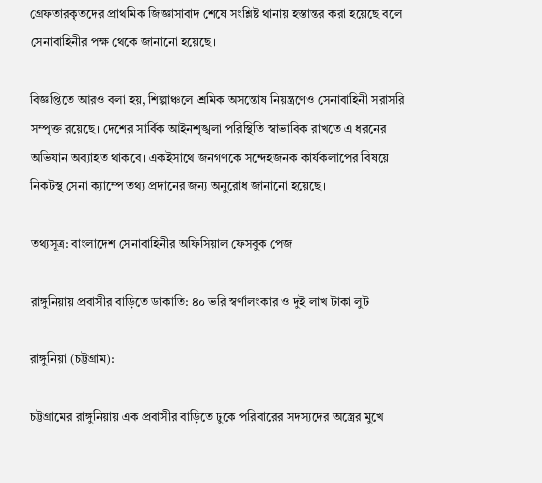গ্রেফতারকৃতদের প্রাথমিক জিজ্ঞাসাবাদ শেষে সংশ্লিষ্ট থানায় হস্তান্তর করা হয়েছে বলে সেনাবাহিনীর পক্ষ থেকে জানানো হয়েছে।

বিজ্ঞপ্তিতে আরও বলা হয়, শিল্পাঞ্চলে শ্রমিক অসন্তোষ নিয়ন্ত্রণেও সেনাবাহিনী সরাসরি সম্পৃক্ত রয়েছে। দেশের সার্বিক আইনশৃঙ্খলা পরিস্থিতি স্বাভাবিক রাখতে এ ধরনের অভিযান অব্যাহত থাকবে। একইসাথে জনগণকে সন্দেহজনক কার্যকলাপের বিষয়ে নিকটস্থ সেনা ক্যাম্পে তথ্য প্রদানের জন্য অনুরোধ জানানো হয়েছে।

তথ্যসূত্র: বাংলাদেশ সেনাবাহিনীর অফিসিয়াল ফেসবুক পেজ

রাঙ্গুনিয়ায় প্রবাসীর বাড়িতে ডাকাতি: ৪০ ভরি স্বর্ণালংকার ও দুই লাখ টাকা লুট

রাঙ্গুনিয়া (চট্টগ্রাম):

চট্টগ্রামের রাঙ্গুনিয়ায় এক প্রবাসীর বাড়িতে ঢুকে পরিবারের সদস্যদের অস্ত্রের মুখে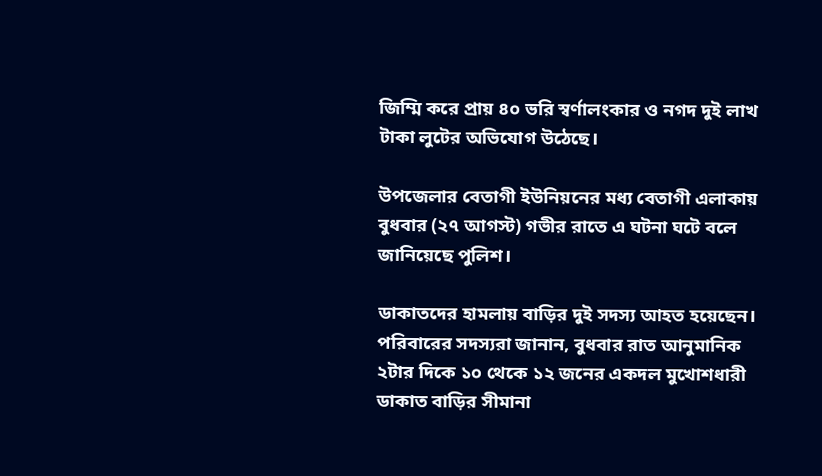জিম্মি করে প্রায় ৪০ ভরি স্বর্ণালংকার ও নগদ দুই লাখ টাকা লুটের অভিযোগ উঠেছে।

উপজেলার বেতাগী ইউনিয়নের মধ্য বেতাগী এলাকায় বুধবার (২৭ আগস্ট) গভীর রাতে এ ঘটনা ঘটে বলে জানিয়েছে পুলিশ।

ডাকাতদের হামলায় বাড়ির দুই সদস্য আহত হয়েছেন।
পরিবারের সদস্যরা জানান, বুধবার রাত আনুমানিক ২টার দিকে ১০ থেকে ১২ জনের একদল মুখোশধারী ডাকাত বাড়ির সীমানা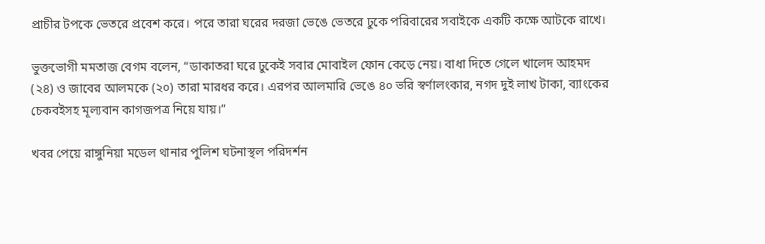প্রাচীর টপকে ভেতরে প্রবেশ করে। পরে তারা ঘরের দরজা ভেঙে ভেতরে ঢুকে পরিবারের সবাইকে একটি কক্ষে আটকে রাখে।

ভুক্তভোগী মমতাজ বেগম বলেন, “ডাকাতরা ঘরে ঢুকেই সবার মোবাইল ফোন কেড়ে নেয়। বাধা দিতে গেলে খালেদ আহমদ (২৪) ও জাবের আলমকে (২০) তারা মারধর করে। এরপর আলমারি ভেঙে ৪০ ভরি স্বর্ণালংকার, নগদ দুই লাখ টাকা, ব্যাংকের চেকবইসহ মূল্যবান কাগজপত্র নিয়ে যায়।”

খবর পেয়ে রাঙ্গুনিয়া মডেল থানার পুলিশ ঘটনাস্থল পরিদর্শন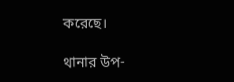করেছে।

থানার উপ-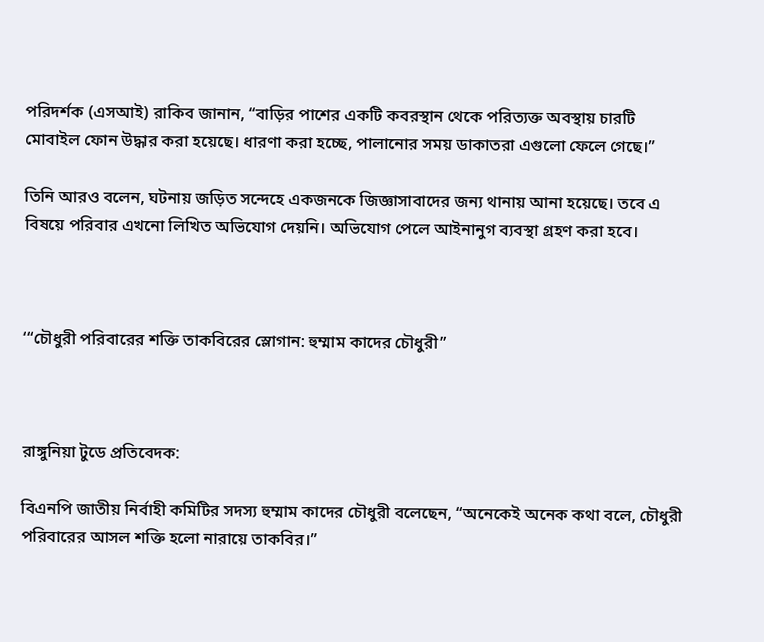পরিদর্শক (এসআই) রাকিব জানান, “বাড়ির পাশের একটি কবরস্থান থেকে পরিত্যক্ত অবস্থায় চারটি মোবাইল ফোন উদ্ধার করা হয়েছে। ধারণা করা হচ্ছে, পালানোর সময় ডাকাতরা এগুলো ফেলে গেছে।”

তিনি আরও বলেন, ঘটনায় জড়িত সন্দেহে একজনকে জিজ্ঞাসাবাদের জন্য থানায় আনা হয়েছে। তবে এ বিষয়ে পরিবার এখনো লিখিত অভিযোগ দেয়নি। অভিযোগ পেলে আইনানুগ ব্যবস্থা গ্রহণ করা হবে।



‘“চৌধুরী পরিবারের শক্তি তাকবিরের স্লোগান: হুম্মাম কাদের চৌধুরী”



রাঙ্গুনিয়া টুডে প্রতিবেদক:

বিএনপি জাতীয় নির্বাহী কমিটির সদস্য হুম্মাম কাদের চৌধুরী বলেছেন, “অনেকেই অনেক কথা বলে, চৌধুরী পরিবারের আসল শক্তি হলো নারায়ে তাকবির।”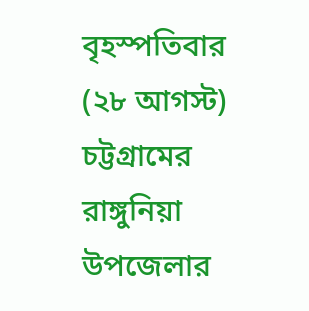বৃহস্পতিবার (২৮ আগস্ট) চট্টগ্রামের রাঙ্গুনিয়া উপজেলার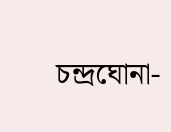চন্দ্রঘোনা-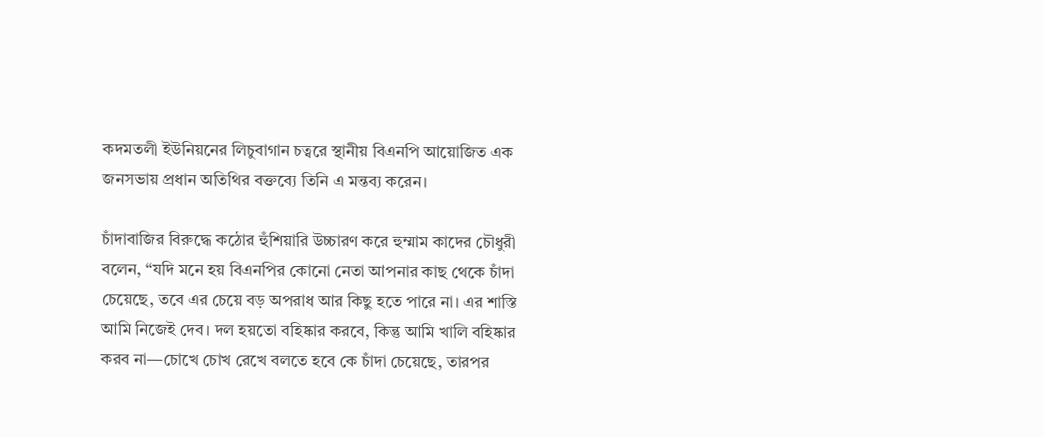কদমতলী ইউনিয়নের লিচুবাগান চত্বরে স্থানীয় বিএনপি আয়োজিত এক জনসভায় প্রধান অতিথির বক্তব্যে তিনি এ মন্তব্য করেন।

চাঁদাবাজির বিরুদ্ধে কঠোর হুঁশিয়ারি উচ্চারণ করে হুম্মাম কাদের চৌধুরী বলেন, “যদি মনে হয় বিএনপির কোনো নেতা আপনার কাছ থেকে চাঁদা চেয়েছে, তবে এর চেয়ে বড় অপরাধ আর কিছু হতে পারে না। এর শাস্তি আমি নিজেই দেব। দল হয়তো বহিষ্কার করবে, কিন্তু আমি খালি বহিষ্কার করব না—চোখে চোখ রেখে বলতে হবে কে চাঁদা চেয়েছে, তারপর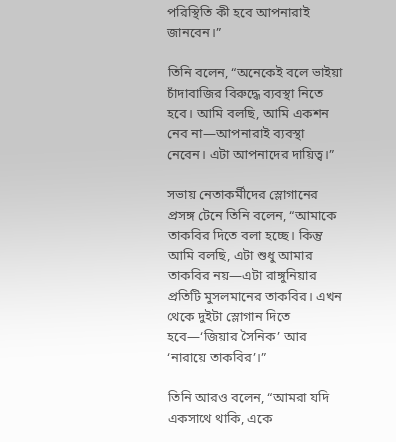পরিস্থিতি কী হবে আপনারাই জানবেন।”

তিনি বলেন, “অনেকেই বলে ভাইয়া চাঁদাবাজির বিরুদ্ধে ব্যবস্থা নিতে হবে। আমি বলছি, আমি একশন নেব না—আপনারাই ব্যবস্থা নেবেন। এটা আপনাদের দায়িত্ব।”

সভায় নেতাকর্মীদের স্লোগানের প্রসঙ্গ টেনে তিনি বলেন, “আমাকে তাকবির দিতে বলা হচ্ছে। কিন্তু আমি বলছি, এটা শুধু আমার তাকবির নয়—এটা রাঙ্গুনিয়ার প্রতিটি মুসলমানের তাকবির। এখন থেকে দুইটা স্লোগান দিতে হবে—‘জিয়ার সৈনিক’ আর ‘নারায়ে তাকবির’।”

তিনি আরও বলেন, “আমরা যদি একসাথে থাকি, একে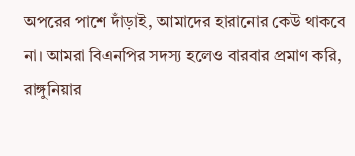অপরের পাশে দাঁড়াই, আমাদের হারানোর কেউ থাকবে না। আমরা বিএনপির সদস্য হলেও বারবার প্রমাণ করি, রাঙ্গুনিয়ার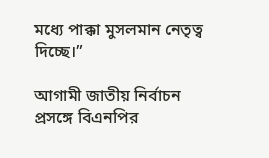মধ্যে পাক্কা মুসলমান নেতৃত্ব দিচ্ছে।”

আগামী জাতীয় নির্বাচন প্রসঙ্গে বিএনপির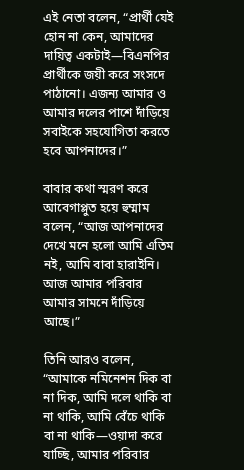এই নেতা বলেন, “প্রার্থী যেই হোন না কেন, আমাদের দায়িত্ব একটাই—বিএনপির প্রার্থীকে জয়ী করে সংসদে পাঠানো। এজন্য আমার ও আমার দলের পাশে দাঁড়িয়ে সবাইকে সহযোগিতা করতে হবে আপনাদের।”

বাবার কথা স্মরণ করে আবেগাপ্লুত হয়ে হুম্মাম বলেন, “আজ আপনাদের দেখে মনে হলো আমি এতিম নই, আমি বাবা হারাইনি। আজ আমার পরিবার আমার সামনে দাঁড়িয়ে আছে।”

তিনি আরও বলেন, “আমাকে নমিনেশন দিক বা না দিক, আমি দলে থাকি বা না থাকি, আমি বেঁচে থাকি বা না থাকি—ওয়াদা করে যাচ্ছি, আমার পরিবার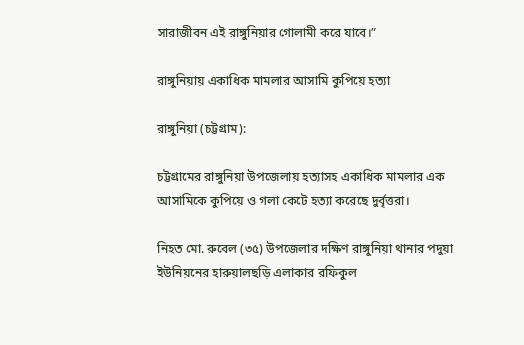সারাজীবন এই রাঙ্গুনিয়ার গোলামী করে যাবে।”

রাঙ্গুনিয়ায় একাধিক মামলার আসামি কুপিয়ে হত্যা

রাঙ্গুনিয়া (চট্টগ্রাম):

চট্টগ্রামের রাঙ্গুনিয়া উপজেলায় হত্যাসহ একাধিক মামলার এক আসামিকে কুপিয়ে ও গলা কেটে হত্যা করেছে দুর্বৃত্তরা।

নিহত মো. রুবেল (৩৫) উপজেলার দক্ষিণ রাঙ্গুনিয়া থানার পদুয়া ইউনিয়নের হারুয়ালছড়ি এলাকার রফিকুল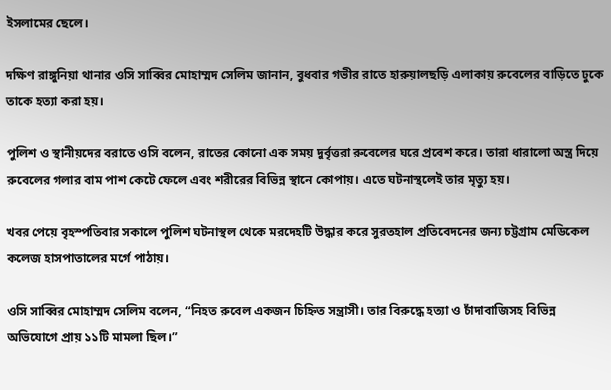ইসলামের ছেলে।

দক্ষিণ রাঙ্গুনিয়া থানার ওসি সাব্বির মোহাম্মদ সেলিম জানান, বুধবার গভীর রাতে হারুয়ালছড়ি এলাকায় রুবেলের বাড়িতে ঢুকে তাকে হত্যা করা হয়।

পুলিশ ও স্থানীয়দের বরাতে ওসি বলেন, রাতের কোনো এক সময় দুর্বৃত্তরা রুবেলের ঘরে প্রবেশ করে। তারা ধারালো অস্ত্র দিয়ে রুবেলের গলার বাম পাশ কেটে ফেলে এবং শরীরের বিভিন্ন স্থানে কোপায়। এতে ঘটনাস্থলেই তার মৃত্যু হয়।

খবর পেয়ে বৃহস্পতিবার সকালে পুলিশ ঘটনাস্থল থেকে মরদেহটি উদ্ধার করে সুরতহাল প্রতিবেদনের জন্য চট্টগ্রাম মেডিকেল কলেজ হাসপাতালের মর্গে পাঠায়।

ওসি সাব্বির মোহাম্মদ সেলিম বলেন, “নিহত রুবেল একজন চিহ্নিত সন্ত্রাসী। তার বিরুদ্ধে হত্যা ও চাঁদাবাজিসহ বিভিন্ন অভিযোগে প্রায় ১১টি মামলা ছিল।”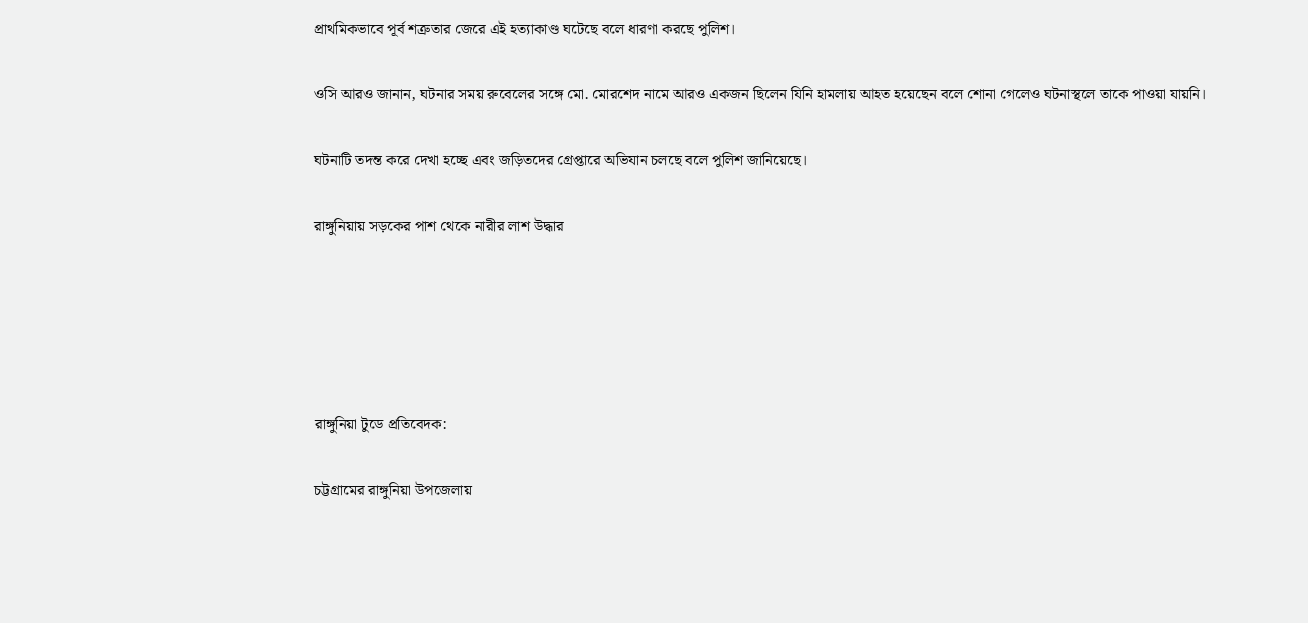প্রাথমিকভাবে পূর্ব শত্রুতার জেরে এই হত্যাকাণ্ড ঘটেছে বলে ধারণা করছে পুলিশ।

ওসি আরও জানান, ঘটনার সময় রুবেলের সঙ্গে মো. মোরশেদ নামে আরও একজন ছিলেন যিনি হামলায় আহত হয়েছেন বলে শোনা গেলেও ঘটনাস্থলে তাকে পাওয়া যায়নি।

ঘটনাটি তদন্ত করে দেখা হচ্ছে এবং জড়িতদের গ্রেপ্তারে অভিযান চলছে বলে পুলিশ জানিয়েছে।

রাঙ্গুনিয়ায় সড়কের পাশ থেকে নারীর লাশ উদ্ধার





রাঙ্গুনিয়া টুডে প্রতিবেদক:

চট্টগ্রামের রাঙ্গুনিয়া উপজেলায়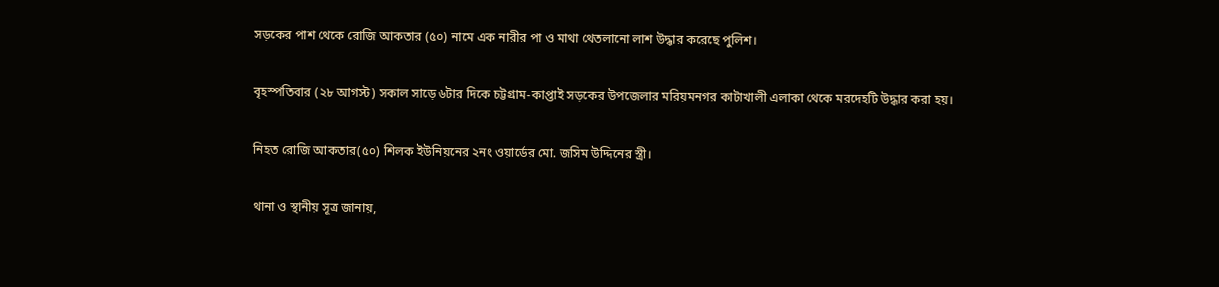সড়কের পাশ থেকে রোজি আকতার (৫০) নামে এক নারীর পা ও মাথা থেতলানো লাশ উদ্ধার করেছে পুলিশ।

বৃহস্পতিবার (২৮ আগস্ট) সকাল সাড়ে ৬টার দিকে চট্টগ্রাম-কাপ্তাই সড়কের উপজেলার মরিয়মনগর কাটাখালী এলাকা থেকে মরদেহটি উদ্ধার করা হয়।

নিহত রোজি আকতার(৫০) শিলক ইউনিয়নের ২নং ওয়ার্ডের মো. জসিম উদ্দিনের স্ত্রী।

থানা ও স্থানীয় সূত্র জানায়,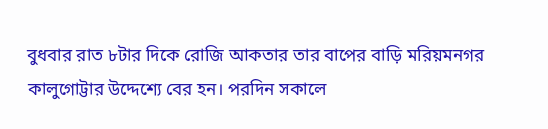বুধবার রাত ৮টার দিকে রোজি আকতার তার বাপের বাড়ি মরিয়মনগর কালুগোট্টার উদ্দেশ্যে বের হন। পরদিন সকালে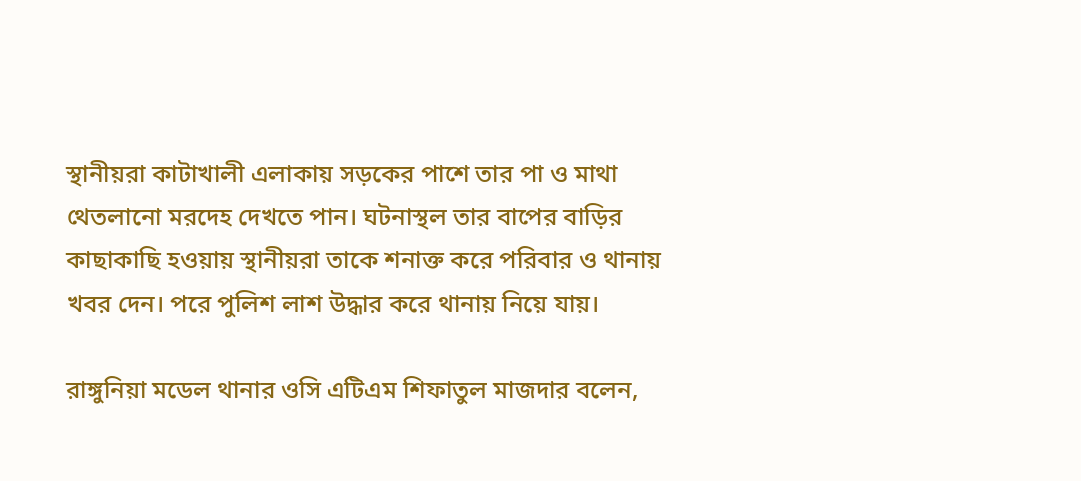স্থানীয়রা কাটাখালী এলাকায় সড়কের পাশে তার পা ও মাথা থেতলানো মরদেহ দেখতে পান। ঘটনাস্থল তার বাপের বাড়ির কাছাকাছি হওয়ায় স্থানীয়রা তাকে শনাক্ত করে পরিবার ও থানায় খবর দেন। পরে পুলিশ লাশ উদ্ধার করে থানায় নিয়ে যায়।

রাঙ্গুনিয়া মডেল থানার ওসি এটিএম শিফাতুল মাজদার বলেন,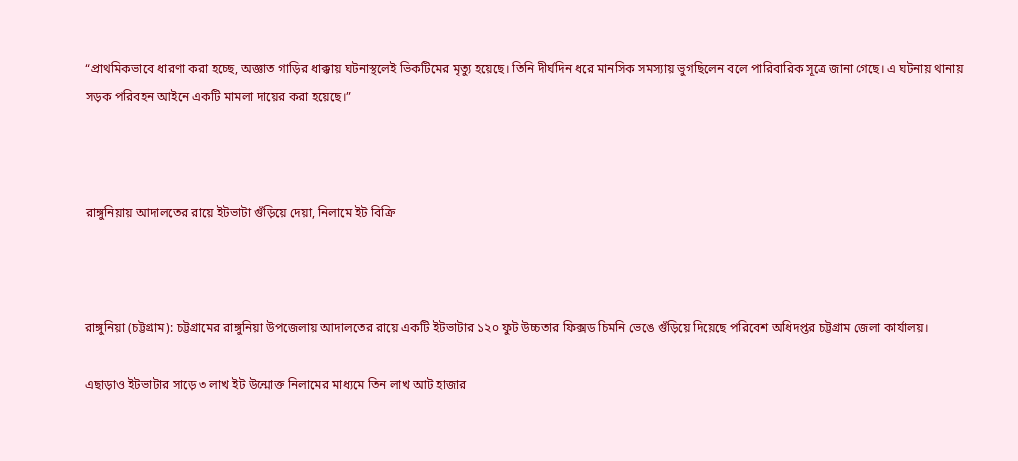“প্রাথমিকভাবে ধারণা করা হচ্ছে, অজ্ঞাত গাড়ির ধাক্কায় ঘটনাস্থলেই ভিকটিমের মৃত্যু হয়েছে। তিনি দীর্ঘদিন ধরে মানসিক সমস্যায় ভুগছিলেন বলে পারিবারিক সূত্রে জানা গেছে। এ ঘটনায় থানায় সড়ক পরিবহন আইনে একটি মামলা দায়ের করা হয়েছে।”



রাঙ্গুনিয়ায় আদালতের রায়ে ইটভাটা গুঁড়িয়ে দেয়া, নিলামে ইট বিক্রি



রাঙ্গুনিয়া (চট্টগ্রাম): চট্টগ্রামের রাঙ্গুনিয়া উপজেলায় আদালতের রায়ে একটি ইটভাটার ১২০ ফুট উচ্চতার ফিক্সড চিমনি ভেঙে গুঁড়িয়ে দিয়েছে পরিবেশ অধিদপ্তর চট্টগ্রাম জেলা কার্যালয়।

এছাড়াও ইটভাটার সাড়ে ৩ লাখ ইট উন্মোক্ত নিলামের মাধ্যমে তিন লাখ আট হাজার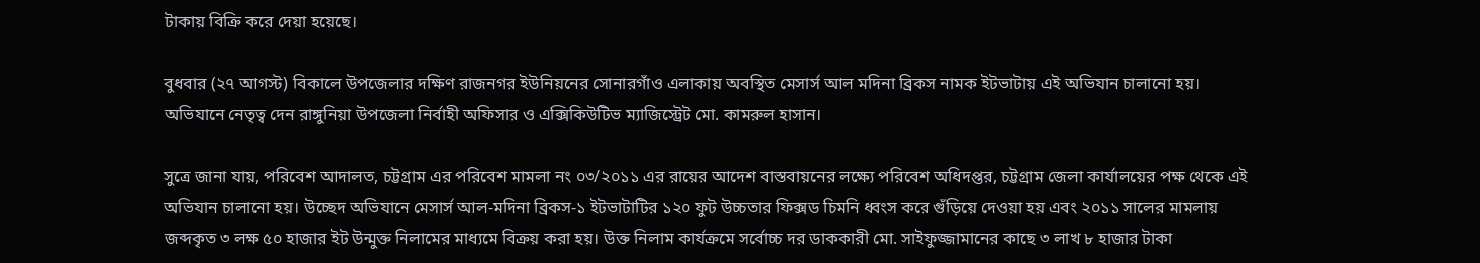টাকায় বিক্রি করে দেয়া হয়েছে।

বুধবার (২৭ আগস্ট) বিকালে উপজেলার দক্ষিণ রাজনগর ইউনিয়নের সোনারগাঁও এলাকায় অবস্থিত মেসার্স আল মদিনা ব্রিকস নামক ইটভাটায় এই অভিযান চালানো হয়। অভিযানে নেতৃত্ব দেন রাঙ্গুনিয়া উপজেলা নির্বাহী অফিসার ও এক্সিকিউটিভ ম্যাজিস্ট্রেট মো. কামরুল হাসান।

সুত্রে জানা যায়, পরিবেশ আদালত, চট্টগ্রাম এর পরিবেশ মামলা নং ০৩/২০১১ এর রায়ের আদেশ বাস্তবায়নের লক্ষ্যে পরিবেশ অধিদপ্তর, চট্টগ্রাম জেলা কার্যালয়ের পক্ষ থেকে এই অভিযান চালানো হয়। উচ্ছেদ অভিযানে মেসার্স আল-মদিনা ব্রিকস-১ ইটভাটাটির ১২০ ফুট উচ্চতার ফিক্সড চিমনি ধ্বংস করে গুঁড়িয়ে দেওয়া হয় এবং ২০১১ সালের মামলায় জব্দকৃত ৩ লক্ষ ৫০ হাজার ইট উন্মুক্ত নিলামের মাধ্যমে বিক্রয় করা হয়। উক্ত নিলাম কার্যক্রমে সর্বোচ্চ দর ডাককারী মো. সাইফুজ্জামানের কাছে ৩ লাখ ৮ হাজার টাকা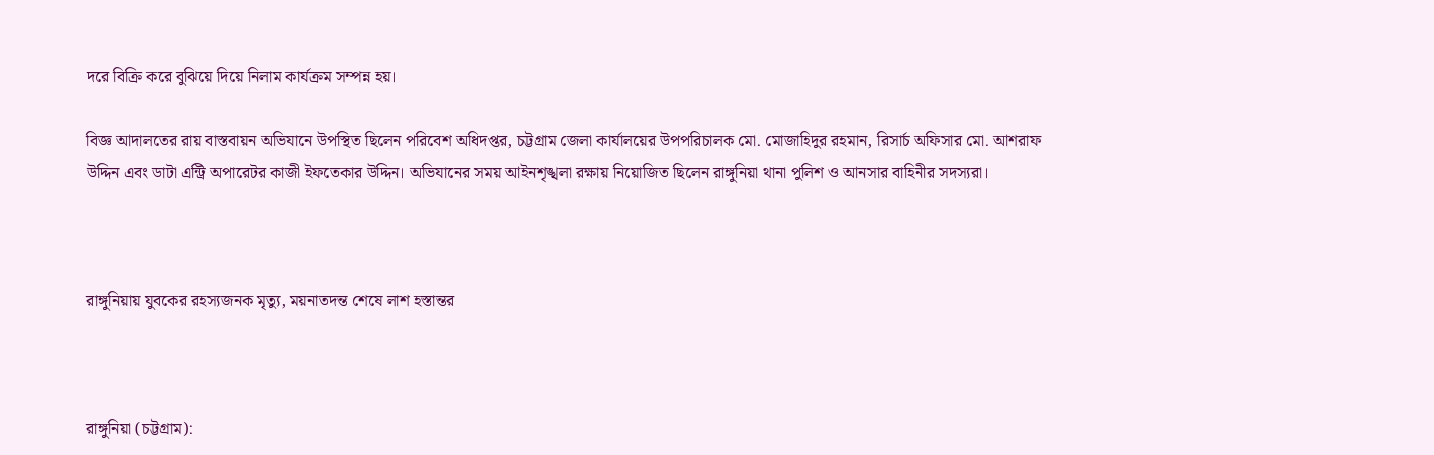দরে বিক্রি করে বুঝিয়ে দিয়ে নিলাম কার্যক্রম সম্পন্ন হয়।

বিজ্ঞ আদালতের রায় বাস্তবায়ন অভিযানে উপস্থিত ছিলেন পরিবেশ অধিদপ্তর, চট্টগ্রাম জেলা কার্যালয়ের উপপরিচালক মো. মোজাহিদুর রহমান, রিসার্চ অফিসার মো. আশরাফ উদ্দিন এবং ডাটা এন্ট্রি অপারেটর কাজী ইফতেকার উদ্দিন। অভিযানের সময় আইনশৃঙ্খলা রক্ষায় নিয়োজিত ছিলেন রাঙ্গুনিয়া থানা পুলিশ ও আনসার বাহিনীর সদস্যরা।



রাঙ্গুনিয়ায় যুবকের রহস্যজনক মৃত্যু, ময়নাতদন্ত শেষে লাশ হস্তান্তর



রাঙ্গুনিয়া (চট্টগ্রাম):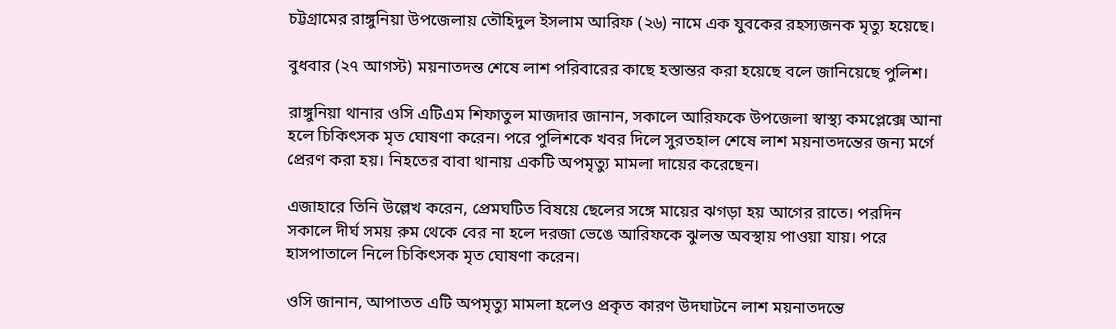চট্টগ্রামের রাঙ্গুনিয়া উপজেলায় তৌহিদুল ইসলাম আরিফ (২৬) নামে এক যুবকের রহস্যজনক মৃত্যু হয়েছে।

বুধবার (২৭ আগস্ট) ময়নাতদন্ত শেষে লাশ পরিবারের কাছে হস্তান্তর করা হয়েছে বলে জানিয়েছে পুলিশ।

রাঙ্গুনিয়া থানার ওসি এটিএম শিফাতুল মাজদার জানান, সকালে আরিফকে উপজেলা স্বাস্থ্য কমপ্লেক্সে আনা হলে চিকিৎসক মৃত ঘোষণা করেন। পরে পুলিশকে খবর দিলে সুরতহাল শেষে লাশ ময়নাতদন্তের জন্য মর্গে প্রেরণ করা হয়। নিহতের বাবা থানায় একটি অপমৃত্যু মামলা দায়ের করেছেন।

এজাহারে তিনি উল্লেখ করেন, প্রেমঘটিত বিষয়ে ছেলের সঙ্গে মায়ের ঝগড়া হয় আগের রাতে। পরদিন সকালে দীর্ঘ সময় রুম থেকে বের না হলে দরজা ভেঙে আরিফকে ঝুলন্ত অবস্থায় পাওয়া যায়। পরে হাসপাতালে নিলে চিকিৎসক মৃত ঘোষণা করেন।

ওসি জানান, আপাতত এটি অপমৃত্যু মামলা হলেও প্রকৃত কারণ উদঘাটনে লাশ ময়নাতদন্তে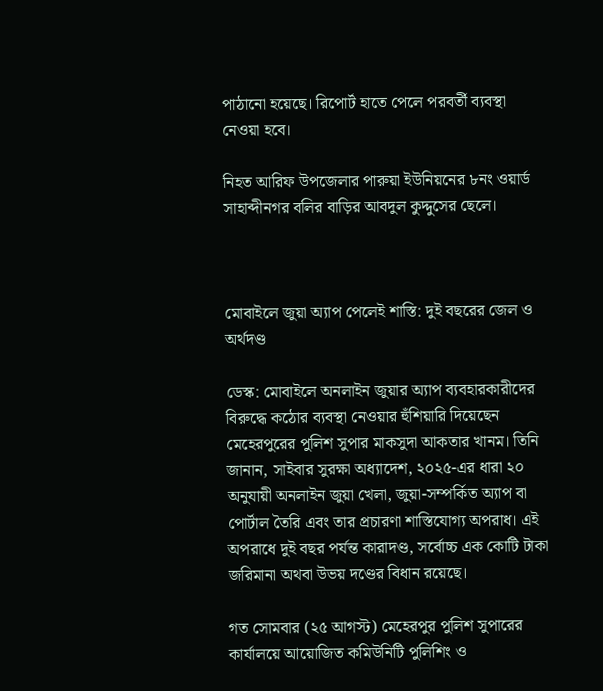পাঠানো হয়েছে। রিপোর্ট হাতে পেলে পরবর্তী ব্যবস্থা নেওয়া হবে।

নিহত আরিফ উপজেলার পারুয়া ইউনিয়নের ৮নং ওয়ার্ড সাহাব্দীনগর বলির বাড়ির আবদুল কুদ্দুসের ছেলে।



মোবাইলে জুয়া অ্যাপ পেলেই শাস্তি: দুই বছরের জেল ও অর্থদণ্ড

ডেস্ক: মোবাইলে অনলাইন জুয়ার অ্যাপ ব্যবহারকারীদের বিরুদ্ধে কঠোর ব্যবস্থা নেওয়ার হুঁশিয়ারি দিয়েছেন মেহেরপুরের পুলিশ সুপার মাকসুদা আকতার খানম। তিনি জানান, সাইবার সুরক্ষা অধ্যাদেশ, ২০২৫-এর ধারা ২০ অনুযায়ী অনলাইন জুয়া খেলা, জুয়া-সম্পর্কিত অ্যাপ বা পোর্টাল তৈরি এবং তার প্রচারণা শাস্তিযোগ্য অপরাধ। এই অপরাধে দুই বছর পর্যন্ত কারাদণ্ড, সর্বোচ্চ এক কোটি টাকা জরিমানা অথবা উভয় দণ্ডের বিধান রয়েছে।

গত সোমবার (২৫ আগস্ট) মেহেরপুর পুলিশ সুপারের কার্যালয়ে আয়োজিত কমিউনিটি পুলিশিং ও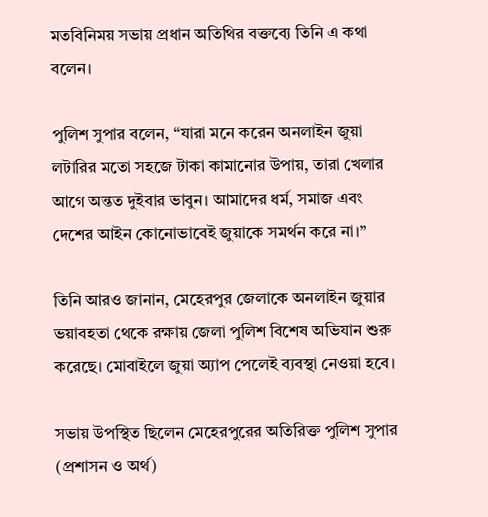মতবিনিময় সভায় প্রধান অতিথির বক্তব্যে তিনি এ কথা বলেন।

পুলিশ সুপার বলেন, “যারা মনে করেন অনলাইন জুয়া লটারির মতো সহজে টাকা কামানোর উপায়, তারা খেলার আগে অন্তত দুইবার ভাবুন। আমাদের ধর্ম, সমাজ এবং দেশের আইন কোনোভাবেই জুয়াকে সমর্থন করে না।”

তিনি আরও জানান, মেহেরপুর জেলাকে অনলাইন জুয়ার ভয়াবহতা থেকে রক্ষায় জেলা পুলিশ বিশেষ অভিযান শুরু করেছে। মোবাইলে জুয়া অ্যাপ পেলেই ব্যবস্থা নেওয়া হবে।

সভায় উপস্থিত ছিলেন মেহেরপুরের অতিরিক্ত পুলিশ সুপার (প্রশাসন ও অর্থ)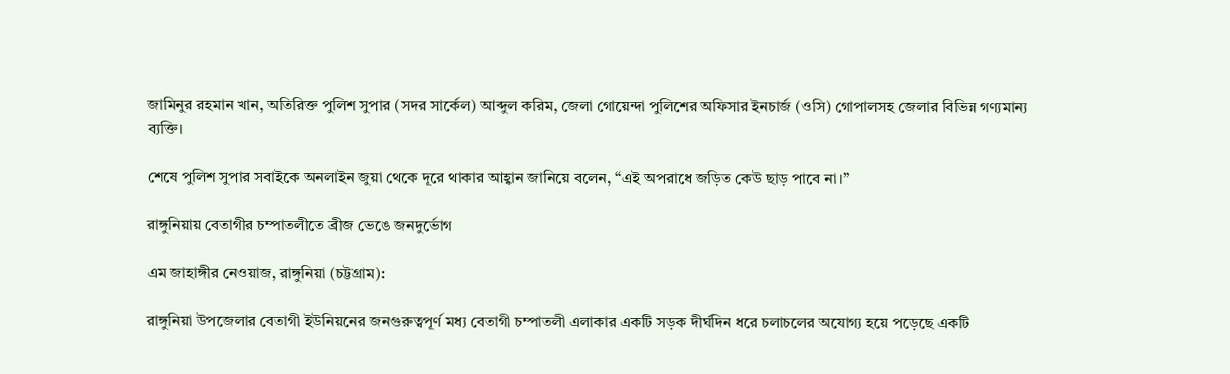জামিনুর রহমান খান, অতিরিক্ত পুলিশ সুপার (সদর সার্কেল) আব্দুল করিম, জেলা গোয়েন্দা পুলিশের অফিসার ইনচার্জ (ওসি) গোপালসহ জেলার বিভিন্ন গণ্যমান্য ব্যক্তি।

শেষে পুলিশ সুপার সবাইকে অনলাইন জুয়া থেকে দূরে থাকার আহ্বান জানিয়ে বলেন, “এই অপরাধে জড়িত কেউ ছাড় পাবে না।”

রাঙ্গুনিয়ায় বেতাগীর চম্পাতলীতে ব্রীজ ভেঙে জনদুর্ভোগ

এম জাহাঙ্গীর নেওয়াজ, রাঙ্গুনিয়া (চট্টগ্রাম):

রাঙ্গুনিয়া উপজেলার বেতাগী ইউনিয়নের জনগুরুত্বপূর্ণ মধ্য বেতাগী চম্পাতলী এলাকার একটি সড়ক দীর্ঘদিন ধরে চলাচলের অযোগ্য হয়ে পড়েছে একটি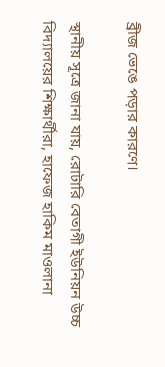ব্রীজ ভেঙে পড়ার কারণে।

স্থানীয় সূত্রে জানা যায়, রোটারি বেতাগী ইউনিয়ন উচ্চ বিদ্যালয়ের শিক্ষার্থীরা, হাফেজ হাকিম মাওলানা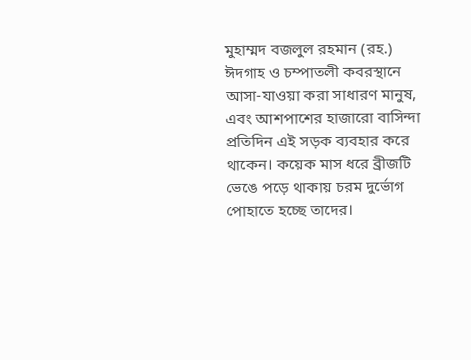মুহাম্মদ বজলুল রহমান (রহ.) ঈদগাহ ও চম্পাতলী কবরস্থানে আসা-যাওয়া করা সাধারণ মানুষ, এবং আশপাশের হাজারো বাসিন্দা প্রতিদিন এই সড়ক ব্যবহার করে থাকেন। কয়েক মাস ধরে ব্রীজটি ভেঙে পড়ে থাকায় চরম দুর্ভোগ পোহাতে হচ্ছে তাদের।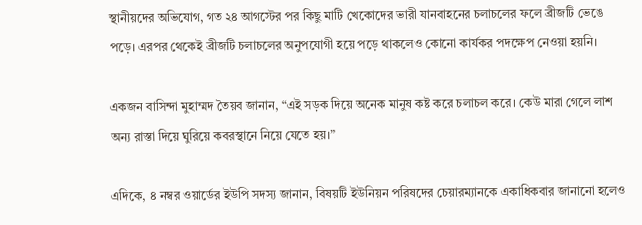স্থানীয়দের অভিযোগ, গত ২৪ আগস্টের পর কিছু মাটি খেকোদের ভারী যানবাহনের চলাচলের ফলে ব্রীজটি ভেঙে পড়ে। এরপর থেকেই ব্রীজটি চলাচলের অনুপযোগী হয়ে পড়ে থাকলেও কোনো কার্যকর পদক্ষেপ নেওয়া হয়নি।

একজন বাসিন্দা মুহাম্মদ তৈয়ব জানান, “এই সড়ক দিয়ে অনেক মানুষ কষ্ট করে চলাচল করে। কেউ মারা গেলে লাশ অন্য রাস্তা দিয়ে ঘুরিয়ে কবরস্থানে নিয়ে যেতে হয়।”

এদিকে, ৪ নম্বর ওয়ার্ডের ইউপি সদস্য জানান, বিষয়টি ইউনিয়ন পরিষদের চেয়ারম্যানকে একাধিকবার জানানো হলেও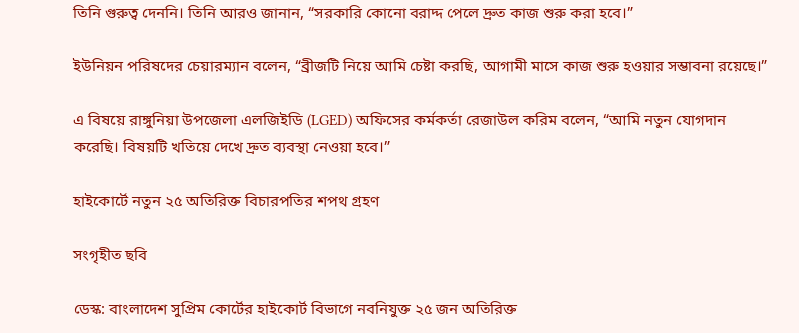তিনি গুরুত্ব দেননি। তিনি আরও জানান, “সরকারি কোনো বরাদ্দ পেলে দ্রুত কাজ শুরু করা হবে।”

ইউনিয়ন পরিষদের চেয়ারম্যান বলেন, “ব্রীজটি নিয়ে আমি চেষ্টা করছি, আগামী মাসে কাজ শুরু হওয়ার সম্ভাবনা রয়েছে।”

এ বিষয়ে রাঙ্গুনিয়া উপজেলা এলজিইডি (LGED) অফিসের কর্মকর্তা রেজাউল করিম বলেন, “আমি নতুন যোগদান করেছি। বিষয়টি খতিয়ে দেখে দ্রুত ব্যবস্থা নেওয়া হবে।”

হাইকোর্টে নতুন ২৫ অতিরিক্ত বিচারপতির শপথ গ্রহণ

সংগৃহীত ছবি

ডেস্ক: বাংলাদেশ সুপ্রিম কোর্টের হাইকোর্ট বিভাগে নবনিযুক্ত ২৫ জন অতিরিক্ত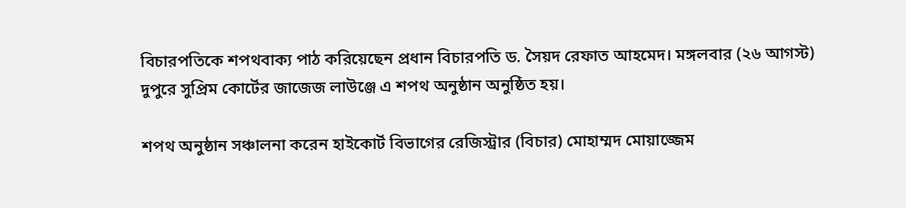বিচারপতিকে শপথবাক্য পাঠ করিয়েছেন প্রধান বিচারপতি ড. সৈয়দ রেফাত আহমেদ। মঙ্গলবার (২৬ আগস্ট) দুপুরে সুপ্রিম কোর্টের জাজেজ লাউঞ্জে এ শপথ অনুষ্ঠান অনুষ্ঠিত হয়।

শপথ অনুষ্ঠান সঞ্চালনা করেন হাইকোর্ট বিভাগের রেজিস্ট্রার (বিচার) মোহাম্মদ মোয়াজ্জেম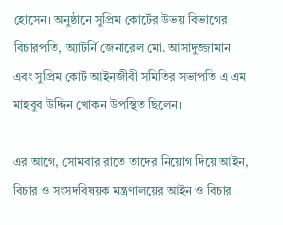হোসেন। অনুষ্ঠানে সুপ্রিম কোর্টের উভয় বিভাগের বিচারপতি, অ্যাটর্নি জেনারেল মো. আসাদুজ্জামান এবং সুপ্রিম কোর্ট আইনজীবী সমিতির সভাপতি এ এম মাহবুব উদ্দিন খোকন উপস্থিত ছিলেন।

এর আগে, সোমবার রাতে তাদের নিয়োগ দিয়ে আইন, বিচার ও সংসদবিষয়ক মন্ত্রণালয়ের আইন ও বিচার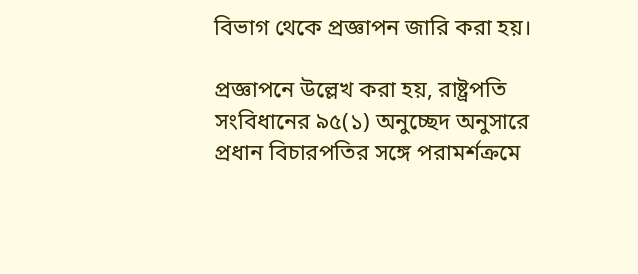বিভাগ থেকে প্রজ্ঞাপন জারি করা হয়।

প্রজ্ঞাপনে উল্লেখ করা হয়, রাষ্ট্রপতি সংবিধানের ৯৫(১) অনুচ্ছেদ অনুসারে প্রধান বিচারপতির সঙ্গে পরামর্শক্রমে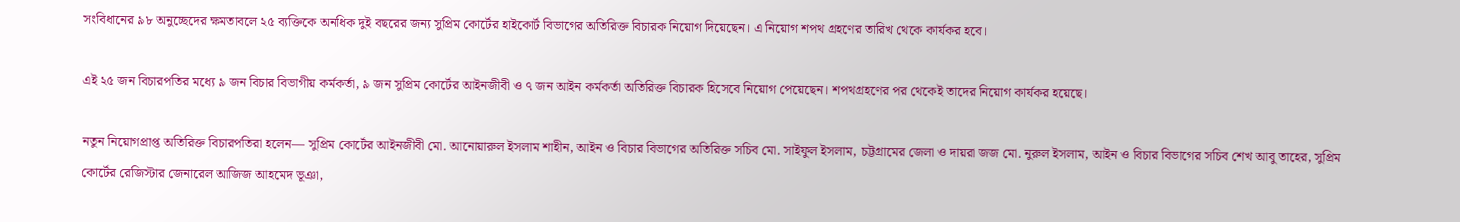সংবিধানের ৯৮ অনুচ্ছেদের ক্ষমতাবলে ২৫ ব্যক্তিকে অনধিক দুই বছরের জন্য সুপ্রিম কোর্টের হাইকোর্ট বিভাগের অতিরিক্ত বিচারক নিয়োগ দিয়েছেন। এ নিয়োগ শপথ গ্রহণের তারিখ থেকে কার্যকর হবে।

এই ২৫ জন বিচারপতির মধ্যে ৯ জন বিচার বিভাগীয় কর্মকর্তা, ৯ জন সুপ্রিম কোর্টের আইনজীবী ও ৭ জন আইন কর্মকর্তা অতিরিক্ত বিচারক হিসেবে নিয়োগ পেয়েছেন। শপথগ্রহণের পর থেকেই তাদের নিয়োগ কার্যকর হয়েছে।

নতুন নিয়োগপ্রাপ্ত অতিরিক্ত বিচারপতিরা হলেন— সুপ্রিম কোর্টের আইনজীবী মো. আনোয়ারুল ইসলাম শাহীন, আইন ও বিচার বিভাগের অতিরিক্ত সচিব মো. সাইফুল ইসলাম, চট্টগ্রামের জেলা ও দায়রা জজ মো. নুরুল ইসলাম, আইন ও বিচার বিভাগের সচিব শেখ আবু তাহের, সুপ্রিম কোর্টের রেজিস্টার জেনারেল আজিজ আহমেদ ভূঞা,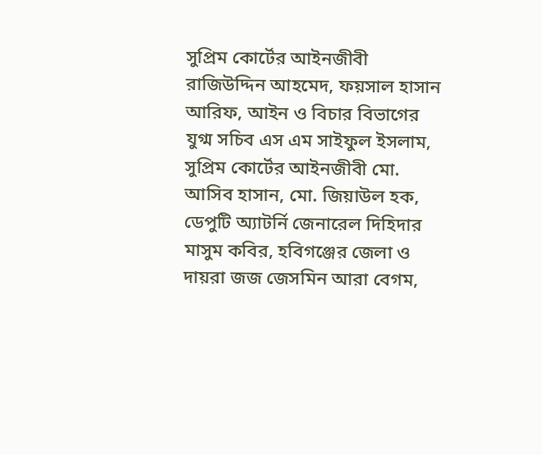সুপ্রিম কোর্টের আইনজীবী রাজিউদ্দিন আহমেদ, ফয়সাল হাসান আরিফ, আইন ও বিচার বিভাগের যুগ্ম সচিব এস এম সাইফুল ইসলাম, সুপ্রিম কোর্টের আইনজীবী মো. আসিব হাসান, মো. জিয়াউল হক, ডেপুটি অ্যাটর্নি জেনারেল দিহিদার মাসুম কবির, হবিগঞ্জের জেলা ও দায়রা জজ জেসমিন আরা বেগম,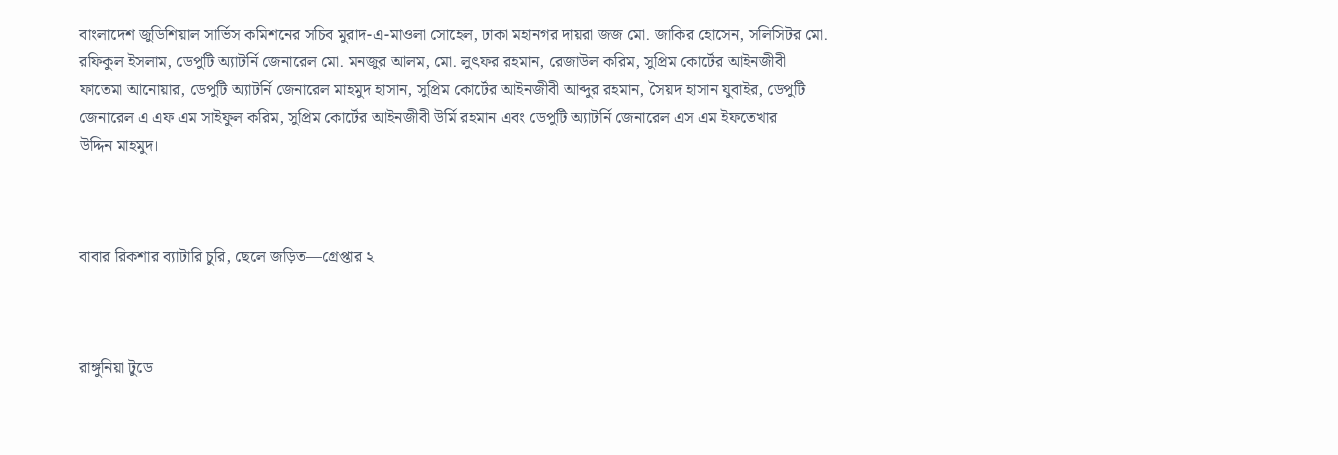বাংলাদেশ জুডিশিয়াল সার্ভিস কমিশনের সচিব মুরাদ-এ-মাওলা সোহেল, ঢাকা মহানগর দায়রা জজ মো. জাকির হোসেন, সলিসিটর মো. রফিকুল ইসলাম, ডেপুটি অ্যাটর্নি জেনারেল মো. মনজুর আলম, মো. লুৎফর রহমান, রেজাউল করিম, সুপ্রিম কোর্টের আইনজীবী ফাতেমা আনোয়ার, ডেপুটি অ্যাটর্নি জেনারেল মাহমুদ হাসান, সুপ্রিম কোর্টের আইনজীবী আব্দুর রহমান, সৈয়দ হাসান যুবাইর, ডেপুটি জেনারেল এ এফ এম সাইফুল করিম, সুপ্রিম কোর্টের আইনজীবী উর্মি রহমান এবং ডেপুটি অ্যাটর্নি জেনারেল এস এম ইফতেখার
উদ্দিন মাহমুদ।



বাবার রিকশার ব্যাটারি চুরি, ছেলে জড়িত—গ্রেপ্তার ২



রাঙ্গুনিয়া টুডে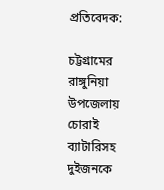প্রতিবেদক:

চট্টগ্রামের রাঙ্গুনিয়া উপজেলায় চোরাই ব্যাটারিসহ দুইজনকে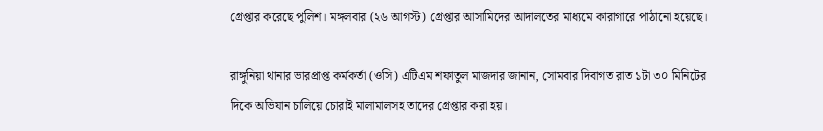গ্রেপ্তার করেছে পুলিশ। মঙ্গলবার (২৬ আগস্ট) গ্রেপ্তার আসামিদের আদালতের মাধ্যমে কারাগারে পাঠানো হয়েছে।

রাঙ্গুনিয়া থানার ভারপ্রাপ্ত কর্মকর্তা (ওসি) এটিএম শফাতুল মাজদার জানান, সোমবার দিবাগত রাত ১টা ৩০ মিনিটের দিকে অভিযান চালিয়ে চোরাই মালামালসহ তাদের গ্রেপ্তার করা হয়।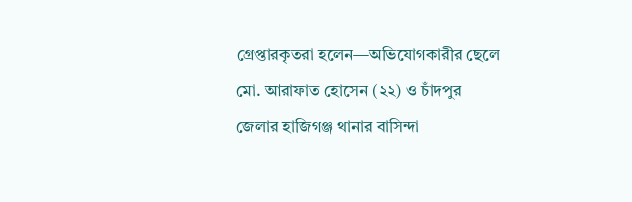গ্রেপ্তারকৃতরা হলেন—অভিযোগকারীর ছেলে মো. আরাফাত হোসেন (২২) ও চাঁদপুর জেলার হাজিগঞ্জ থানার বাসিন্দা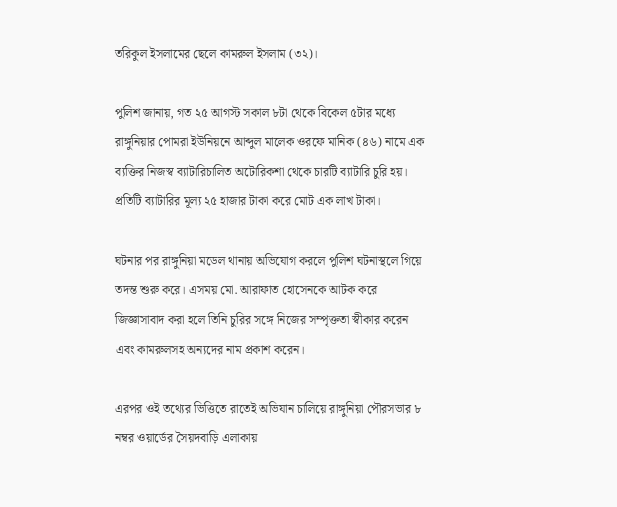তরিকুল ইসলামের ছেলে কামরুল ইসলাম (৩২)।

পুলিশ জানায়, গত ২৫ আগস্ট সকাল ৮টা থেকে বিকেল ৫টার মধ্যে রাঙ্গুনিয়ার পোমরা ইউনিয়নে আব্দুল মালেক ওরফে মানিক (৪৬) নামে এক ব্যক্তির নিজস্ব ব্যাটারিচালিত অটোরিকশা থেকে চারটি ব্যাটারি চুরি হয়। প্রতিটি ব্যাটারির মূল্য ২৫ হাজার টাকা করে মোট এক লাখ টাকা।

ঘটনার পর রাঙ্গুনিয়া মডেল থানায় অভিযোগ করলে পুলিশ ঘটনাস্থলে গিয়ে তদন্ত শুরু করে। এসময় মো. আরাফাত হোসেনকে আটক করে জিজ্ঞাসাবাদ করা হলে তিনি চুরির সঙ্গে নিজের সম্পৃক্ততা স্বীকার করেন এবং কামরুলসহ অন্যদের নাম প্রকাশ করেন।

এরপর ওই তথ্যের ভিত্তিতে রাতেই অভিযান চালিয়ে রাঙ্গুনিয়া পৌরসভার ৮ নম্বর ওয়ার্ডের সৈয়দবাড়ি এলাকায়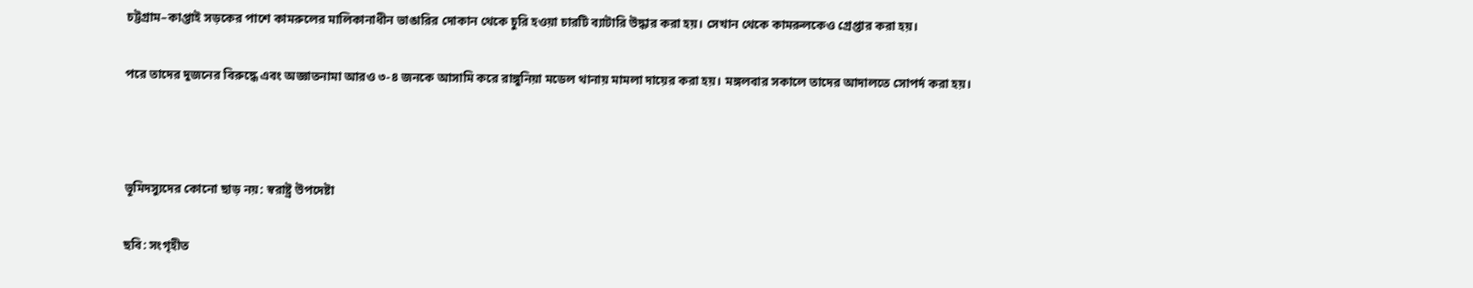চট্টগ্রাম–কাপ্তাই সড়কের পাশে কামরুলের মালিকানাধীন ভাঙারির দোকান থেকে চুরি হওয়া চারটি ব্যাটারি উদ্ধার করা হয়। সেখান থেকে কামরুলকেও গ্রেপ্তার করা হয়।

পরে তাদের দুজনের বিরুদ্ধে এবং অজ্ঞাতনামা আরও ৩-৪ জনকে আসামি করে রাঙ্গুনিয়া মডেল থানায় মামলা দায়ের করা হয়। মঙ্গলবার সকালে তাদের আদালতে সোপর্দ করা হয়।



ভূমিদস্যুদের কোনো ছাড় নয়: স্বরাষ্ট্র উপদেষ্টা

ছবি: সংগৃহীত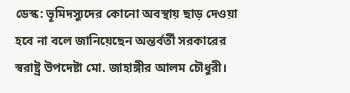ডেস্ক: ভূমিদস্যুদের কোনো অবস্থায় ছাড় দেওয়া হবে না বলে জানিয়েছেন অন্তর্বর্তী সরকারের স্বরাষ্ট্র উপদেষ্টা মো. জাহাঙ্গীর আলম চৌধুরী।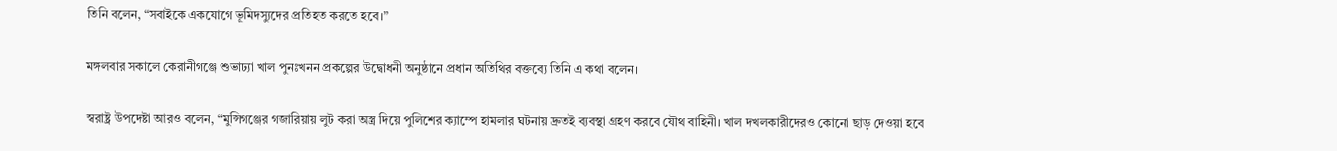তিনি বলেন, “সবাইকে একযোগে ভূমিদস্যুদের প্রতিহত করতে হবে।”

মঙ্গলবার সকালে কেরানীগঞ্জে শুভাঢ্যা খাল পুনঃখনন প্রকল্পের উদ্বোধনী অনুষ্ঠানে প্রধান অতিথির বক্তব্যে তিনি এ কথা বলেন।

স্বরাষ্ট্র উপদেষ্টা আরও বলেন, “মুন্সিগঞ্জের গজারিয়ায় লুট করা অস্ত্র দিয়ে পুলিশের ক্যাম্পে হামলার ঘটনায় দ্রুতই ব্যবস্থা গ্রহণ করবে যৌথ বাহিনী। খাল দখলকারীদেরও কোনো ছাড় দেওয়া হবে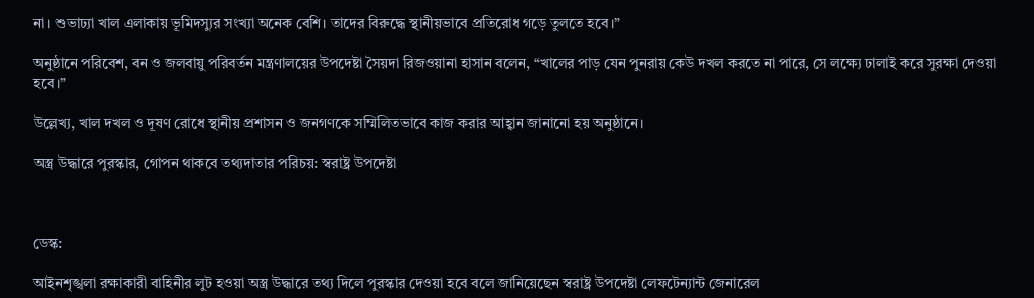না। শুভাঢ্যা খাল এলাকায় ভূমিদস্যুর সংখ্যা অনেক বেশি। তাদের বিরুদ্ধে স্থানীয়ভাবে প্রতিরোধ গড়ে তুলতে হবে।”

অনুষ্ঠানে পরিবেশ, বন ও জলবায়ু পরিবর্তন মন্ত্রণালয়ের উপদেষ্টা সৈয়দা রিজওয়ানা হাসান বলেন, “খালের পাড় যেন পুনরায় কেউ দখল করতে না পারে, সে লক্ষ্যে ঢালাই করে সুরক্ষা দেওয়া হবে।”

উল্লেখ্য, খাল দখল ও দূষণ রোধে স্থানীয় প্রশাসন ও জনগণকে সম্মিলিতভাবে কাজ করার আহ্বান জানানো হয় অনুষ্ঠানে।

অস্ত্র উদ্ধারে পুরস্কার, গোপন থাকবে তথ্যদাতার পরিচয়: স্বরাষ্ট্র উপদেষ্টা



ডেস্ক:

আইনশৃঙ্খলা রক্ষাকারী বাহিনীর লুট হওয়া অস্ত্র উদ্ধারে তথ্য দিলে পুরস্কার দেওয়া হবে বলে জানিয়েছেন স্বরাষ্ট্র উপদেষ্টা লেফটেন্যান্ট জেনারেল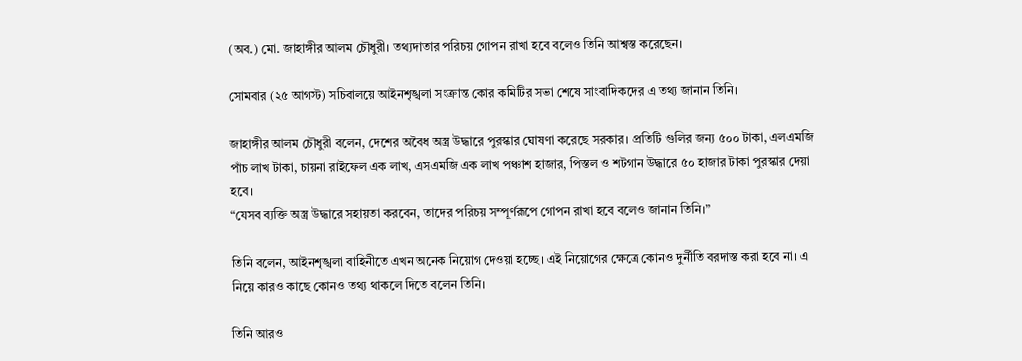(অব.) মো. জাহাঙ্গীর আলম চৌধুরী। তথ্যদাতার পরিচয় গোপন রাখা হবে বলেও তিনি আশ্বস্ত করেছেন।

সোমবার (২৫ আগস্ট) সচিবালয়ে আইনশৃঙ্খলা সংক্রান্ত কোর কমিটির সভা শেষে সাংবাদিকদের এ তথ্য জানান তিনি।

জাহাঙ্গীর আলম চৌধুরী বলেন, দেশের অবৈধ অস্ত্র উদ্ধারে পুরস্কার ঘোষণা করেছে সরকার। প্রতিটি গুলির জন্য ৫০০ টাকা, এলএমজি পাঁচ লাখ টাকা, চায়না রাইফেল এক লাখ, এসএমজি এক লাখ পঞ্চাশ হাজার, পিস্তল ও শটগান উদ্ধারে ৫০ হাজার টাকা পুরস্কার দেয়া হবে।
“যেসব ব্যক্তি অস্ত্র উদ্ধারে সহায়তা করবেন, তাদের পরিচয় সম্পূর্ণরূপে গোপন রাখা হবে বলেও জানান তিনি।”

তিনি বলেন, আইনশৃঙ্খলা বাহিনীতে এখন অনেক নিয়োগ দেওয়া হচ্ছে। এই নিয়োগের ক্ষেত্রে কোনও দুর্নীতি বরদাস্ত করা হবে না। এ নিয়ে কারও কাছে কোনও তথ্য থাকলে দিতে বলেন তিনি।

তিনি আরও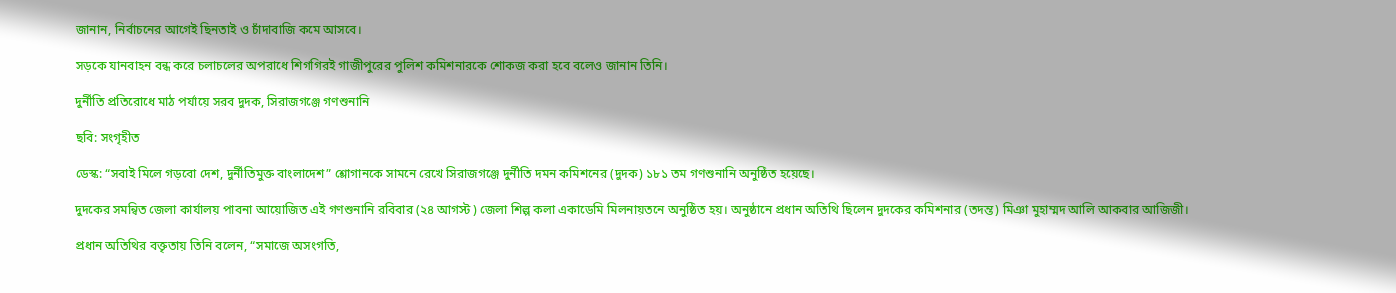জানান, নির্বাচনের আগেই ছিনতাই ও চাঁদাবাজি কমে আসবে।

সড়কে যানবাহন বন্ধ করে চলাচলের অপরাধে শিগগিরই গাজীপুরের পুলিশ কমিশনারকে শোকজ করা হবে বলেও জানান তিনি।

দুর্নীতি প্রতিরোধে মাঠ পর্যায়ে সরব দুদক, সিরাজগঞ্জে গণশুনানি

ছবি: সংগৃহীত

ডেস্ক: “সবাই মিলে গড়বো দেশ, দুর্নীতিমুক্ত বাংলাদেশ” শ্লোগানকে সামনে রেখে সিরাজগঞ্জে দুর্নীতি দমন কমিশনের (দুদক) ১৮১ তম গণশুনানি অনুষ্ঠিত হয়েছে।

দুদকের সমন্বিত জেলা কার্যালয় পাবনা আয়োজিত এই গণশুনানি রবিবার (২৪ আগস্ট ) জেলা শিল্প কলা একাডেমি মিলনায়তনে অনুষ্ঠিত হয়। অনুষ্ঠানে প্রধান অতিথি ছিলেন দুদকের কমিশনার (তদন্ত) মিঞা মুহাম্মদ আলি আকবার আজিজী।

প্রধান অতিথির বক্তৃতায় তিনি বলেন, “সমাজে অসংগতি,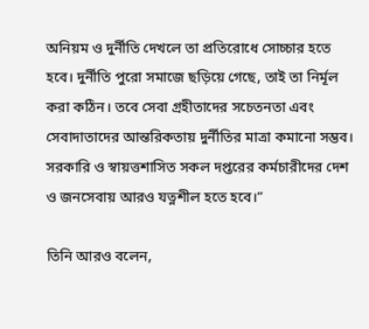অনিয়ম ও দুর্নীতি দেখলে তা প্রতিরোধে সোচ্চার হতে হবে। দুর্নীতি পুরো সমাজে ছড়িয়ে গেছে, তাই তা নির্মূল করা কঠিন। তবে সেবা গ্রহীতাদের সচেতনতা এবং সেবাদাতাদের আন্তরিকতায় দুর্নীতির মাত্রা কমানো সম্ভব। সরকারি ও স্বায়ত্তশাসিত সকল দপ্তরের কর্মচারীদের দেশ ও জনসেবায় আরও যত্নশীল হতে হবে।”

তিনি আরও বলেন,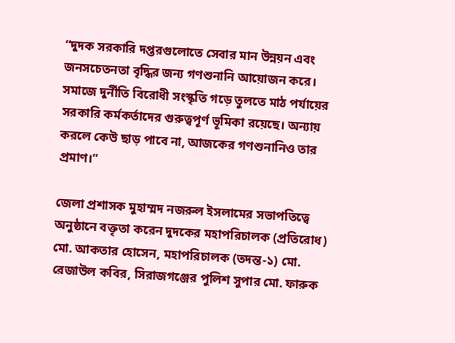“দুদক সরকারি দপ্তরগুলোতে সেবার মান উন্নয়ন এবং জনসচেতনতা বৃদ্ধির জন্য গণশুনানি আয়োজন করে। সমাজে দুর্নীতি বিরোধী সংস্কৃতি গড়ে তুলতে মাঠ পর্যায়ের সরকারি কর্মকর্তাদের গুরুত্বপূর্ণ ভূমিকা রয়েছে। অন্যায় করলে কেউ ছাড় পাবে না, আজকের গণশুনানিও তার প্রমাণ।”

জেলা প্রশাসক মুহাম্মদ নজরুল ইসলামের সভাপতিত্বে অনুষ্ঠানে বক্তৃতা করেন দুদকের মহাপরিচালক (প্রতিরোধ) মো. আকতার হোসেন, মহাপরিচালক (তদন্ত-১) মো. রেজাউল কবির, সিরাজগঞ্জের পুলিশ সুপার মো. ফারুক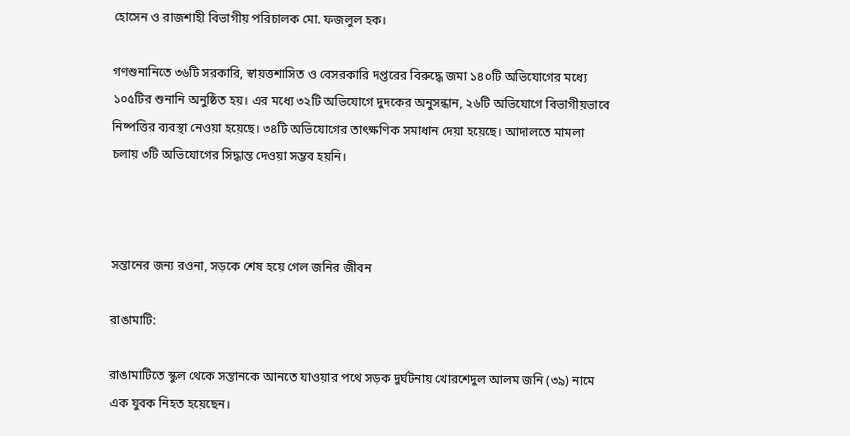হোসেন ও রাজশাহী বিভাগীয় পরিচালক মো. ফজলুল হক।

গণশুনানিতে ৩৬টি সরকারি, স্বায়ত্তশাসিত ও বেসরকারি দপ্তরের বিরুদ্ধে জমা ১৪০টি অভিযোগের মধ্যে ১০৫টির শুনানি অনুষ্ঠিত হয়। এর মধ্যে ৩২টি অভিযোগে দুদকের অনুসন্ধান, ২৬টি অভিযোগে বিভাগীয়ভাবে নিষ্পত্তির ব্যবস্থা নেওয়া হয়েছে। ৩৪টি অভিযোগের তাৎক্ষণিক সমাধান দেয়া হয়েছে। আদালতে মামলা চলায় ৩টি অভিযোগের সিদ্ধান্ত দেওয়া সম্ভব হয়নি।



সন্তানের জন্য রওনা, সড়কে শেষ হয়ে গেল জনির জীবন

রাঙামাটি:

রাঙামাটিতে স্কুল থেকে সন্তানকে আনতে যাওয়ার পথে সড়ক দুর্ঘটনায় খোরশেদুল আলম জনি (৩৯) নামে এক যুবক নিহত হয়েছেন।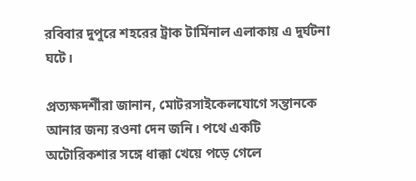রবিবার দুপুরে শহরের ট্রাক টার্মিনাল এলাকায় এ দুর্ঘটনা ঘটে।

প্রত্যক্ষদর্শীরা জানান, মোটরসাইকেলযোগে সন্তানকে আনার জন্য রওনা দেন জনি। পথে একটি অটোরিকশার সঙ্গে ধাক্কা খেয়ে পড়ে গেলে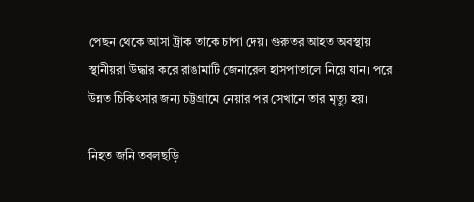পেছন থেকে আসা ট্রাক তাকে চাপা দেয়। গুরুতর আহত অবস্থায় স্থানীয়রা উদ্ধার করে রাঙামাটি জেনারেল হাসপাতালে নিয়ে যান। পরে উন্নত চিকিৎসার জন্য চট্টগ্রামে নেয়ার পর সেখানে তার মৃত্যু হয়।

নিহত জনি তবলছড়ি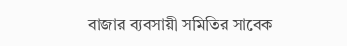বাজার ব্যবসায়ী সমিতির সাবেক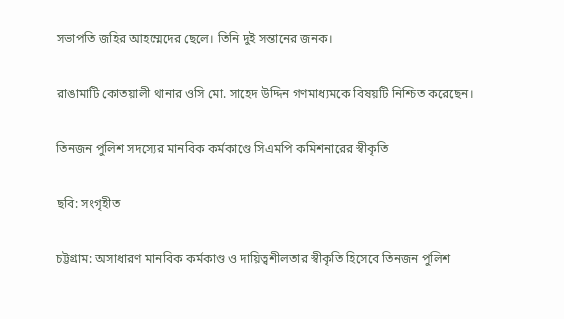সভাপতি জহির আহম্মেদের ছেলে। তিনি দুই সন্তানের জনক।

রাঙামাটি কোতয়ালী থানার ওসি মো. সাহেদ উদ্দিন গণমাধ্যমকে বিষয়টি নিশ্চিত করেছেন।

তিনজন পুলিশ সদস্যের মানবিক কর্মকাণ্ডে সিএমপি কমিশনারের স্বীকৃতি

ছবি: সংগৃহীত

চট্টগ্রাম: অসাধারণ মানবিক কর্মকাণ্ড ও দায়িত্বশীলতার স্বীকৃতি হিসেবে তিনজন পুলিশ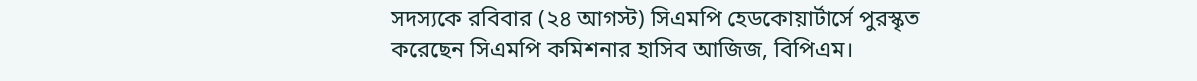সদস্যকে রবিবার (২৪ আগস্ট) সিএমপি হেডকোয়ার্টার্সে পুরস্কৃত করেছেন সিএমপি কমিশনার হাসিব আজিজ, বিপিএম।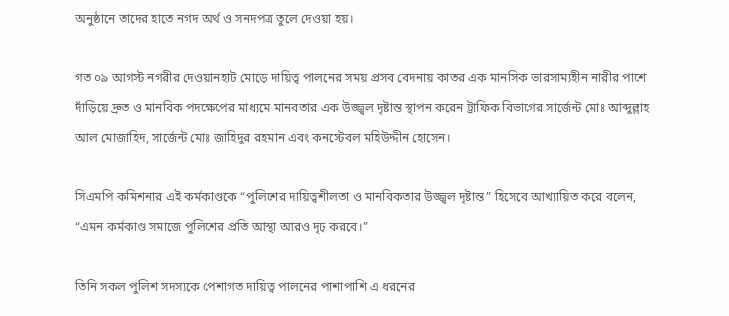অনুষ্ঠানে তাদের হাতে নগদ অর্থ ও সনদপত্র তুলে দেওয়া হয়।

গত ০৯ আগস্ট নগরীর দেওয়ানহাট মোড়ে দায়িত্ব পালনের সময় প্রসব বেদনায় কাতর এক মানসিক ভারসাম্যহীন নারীর পাশে দাঁড়িয়ে দ্রুত ও মানবিক পদক্ষেপের মাধ্যমে মানবতার এক উজ্জ্বল দৃষ্টান্ত স্থাপন করেন ট্রাফিক বিভাগের সার্জেন্ট মোঃ আব্দুল্লাহ আল মোজাহিদ, সার্জেন্ট মোঃ জাহিদুর রহমান এবং কনস্টেবল মহিউদ্দীন হোসেন।

সিএমপি কমিশনার এই কর্মকাণ্ডকে “পুলিশের দায়িত্বশীলতা ও মানবিকতার উজ্জ্বল দৃষ্টান্ত” হিসেবে আখ্যায়িত করে বলেন,
“এমন কর্মকাণ্ড সমাজে পুলিশের প্রতি আস্থা আরও দৃঢ় করবে।”

তিনি সকল পুলিশ সদস্যকে পেশাগত দায়িত্ব পালনের পাশাপাশি এ ধরনের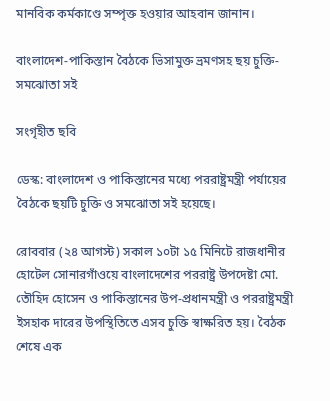মানবিক কর্মকাণ্ডে সম্পৃক্ত হওয়ার আহবান জানান।

বাংলাদেশ-পাকিস্তান বৈঠকে ভিসামুক্ত ভ্রমণসহ ছয় চুক্তি-সমঝোতা সই

সংগৃহীত ছবি

ডেস্ক: বাংলাদেশ ও পাকিস্তানের মধ্যে পররাষ্ট্রমন্ত্রী পর্যায়ের বৈঠকে ছয়টি চুক্তি ও সমঝোতা সই হয়েছে।

রোববার (২৪ আগস্ট) সকাল ১০টা ১৫ মিনিটে রাজধানীর হোটেল সোনারগাঁওয়ে বাংলাদেশের পররাষ্ট্র উপদেষ্টা মো. তৌহিদ হোসেন ও পাকিস্তানের উপ-প্রধানমন্ত্রী ও পররাষ্ট্রমন্ত্রী ইসহাক দারের উপস্থিতিতে এসব চুক্তি স্বাক্ষরিত হয়। বৈঠক শেষে এক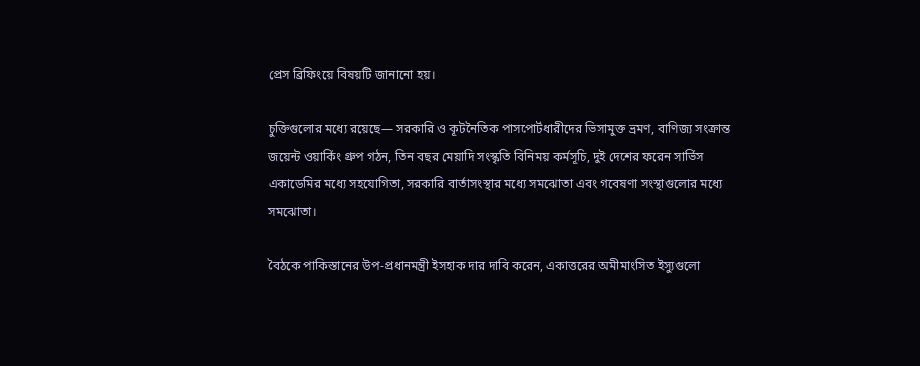প্রেস ব্রিফিংয়ে বিষয়টি জানানো হয়।

চুক্তিগুলোর মধ্যে রয়েছে— সরকারি ও কূটনৈতিক পাসপোর্টধারীদের ভিসামুক্ত ভ্রমণ, বাণিজ্য সংক্রান্ত জয়েন্ট ওয়ার্কিং গ্রুপ গঠন, তিন বছর মেয়াদি সংস্কৃতি বিনিময় কর্মসূচি, দুই দেশের ফরেন সার্ভিস একাডেমির মধ্যে সহযোগিতা, সরকারি বার্তাসংস্থার মধ্যে সমঝোতা এবং গবেষণা সংস্থাগুলোর মধ্যে সমঝোতা।

বৈঠকে পাকিস্তানের উপ-প্রধানমন্ত্রী ইসহাক দার দাবি করেন, একাত্তরের অমীমাংসিত ইস্যুগুলো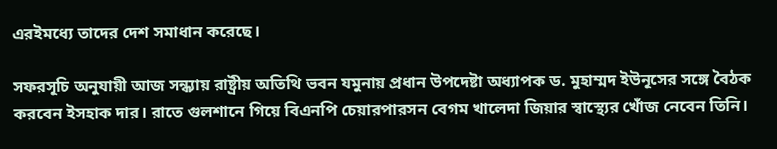এরইমধ্যে তাদের দেশ সমাধান করেছে।

সফরসূচি অনুযায়ী আজ সন্ধ্যায় রাষ্ট্রীয় অতিথি ভবন যমুনায় প্রধান উপদেষ্টা অধ্যাপক ড. মুহাম্মদ ইউনূসের সঙ্গে বৈঠক করবেন ইসহাক দার। রাতে গুলশানে গিয়ে বিএনপি চেয়ারপারসন বেগম খালেদা জিয়ার স্বাস্থ্যের খোঁজ নেবেন তিনি।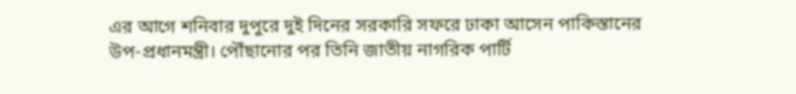এর আগে শনিবার দুপুরে দুই দিনের সরকারি সফরে ঢাকা আসেন পাকিস্তানের উপ-প্রধানমন্ত্রী। পৌঁছানোর পর তিনি জাতীয় নাগরিক পার্টি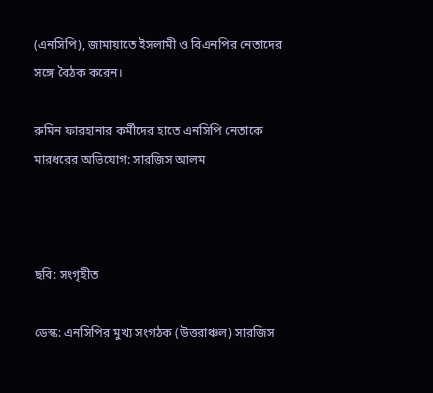(এনসিপি), জামায়াতে ইসলামী ও বিএনপির নেতাদের সঙ্গে বৈঠক করেন।

রুমিন ফারহানার কর্মীদের হাতে এনসিপি নেতাকে মারধরের অভিযোগ: সারজিস আলম



ছবি: সংগৃহীত

ডেস্ক: এনসিপির মুখ্য সংগঠক (উত্তরাঞ্চল) সারজিস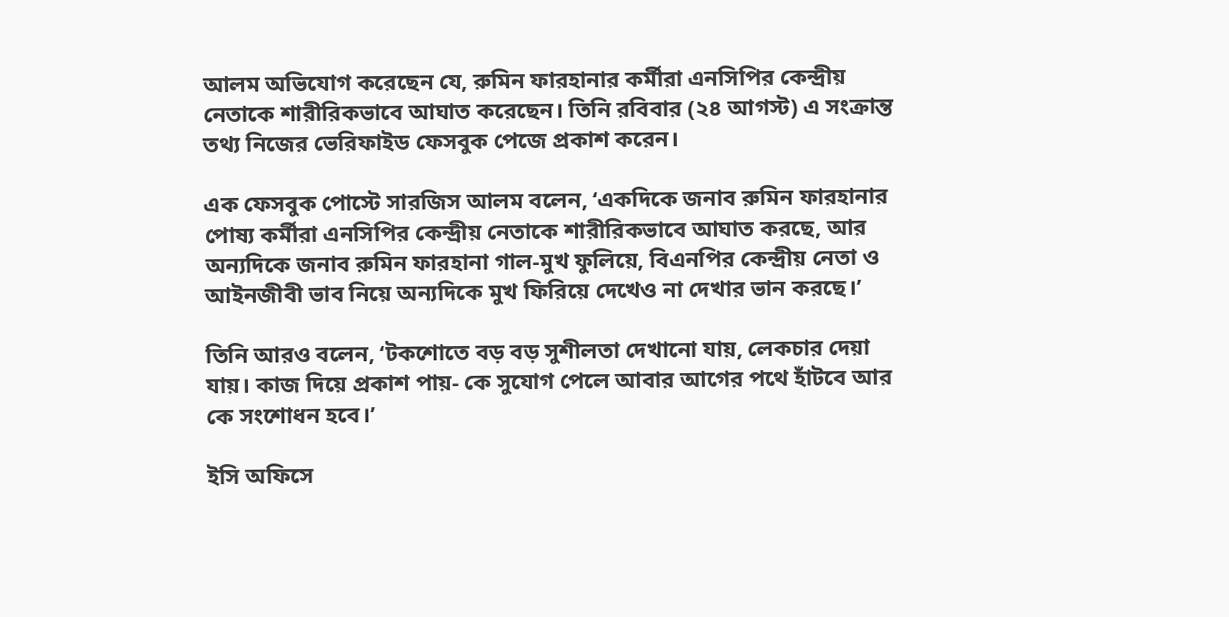আলম অভিযোগ করেছেন যে, রুমিন ফারহানার কর্মীরা এনসিপির কেন্দ্রীয় নেতাকে শারীরিকভাবে আঘাত করেছেন। তিনি রবিবার (২৪ আগস্ট) এ সংক্রান্ত তথ্য নিজের ভেরিফাইড ফেসবুক পেজে প্রকাশ করেন।

এক ফেসবুক পোস্টে সারজিস আলম বলেন, ‘একদিকে জনাব রুমিন ফারহানার পোষ্য কর্মীরা এনসিপির কেন্দ্রীয় নেতাকে শারীরিকভাবে আঘাত করছে, আর অন্যদিকে জনাব রুমিন ফারহানা গাল-মুখ ফুলিয়ে, বিএনপির কেন্দ্রীয় নেতা ও আইনজীবী ভাব নিয়ে অন্যদিকে মুখ ফিরিয়ে দেখেও না দেখার ভান করছে।’

তিনি আরও বলেন, ‘টকশোতে বড় বড় সুশীলতা দেখানো যায়, লেকচার দেয়া যায়। কাজ দিয়ে প্রকাশ পায়- কে সুযোগ পেলে আবার আগের পথে হাঁটবে আর কে সংশোধন হবে।’

ইসি অফিসে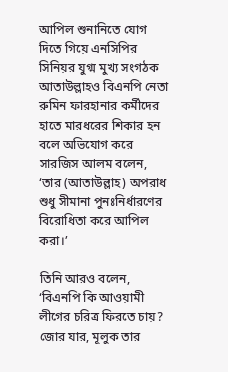আপিল শুনানিতে যোগ দিতে গিয়ে এনসিপির সিনিয়র যুগ্ম মুখ্য সংগঠক আতাউল্লাহও বিএনপি নেতা রুমিন ফারহানার কর্মীদের হাতে মারধরের শিকার হন বলে অভিযোগ করে সারজিস আলম বলেন, ‘তার (আতাউল্লাহ) অপরাধ শুধু সীমানা পুনঃনির্ধারণের বিরোধিতা করে আপিল করা।’

তিনি আরও বলেন, ‘বিএনপি কি আওয়ামী লীগের চরিত্র ফিরতে চায়? জোর যার, মূলুক তার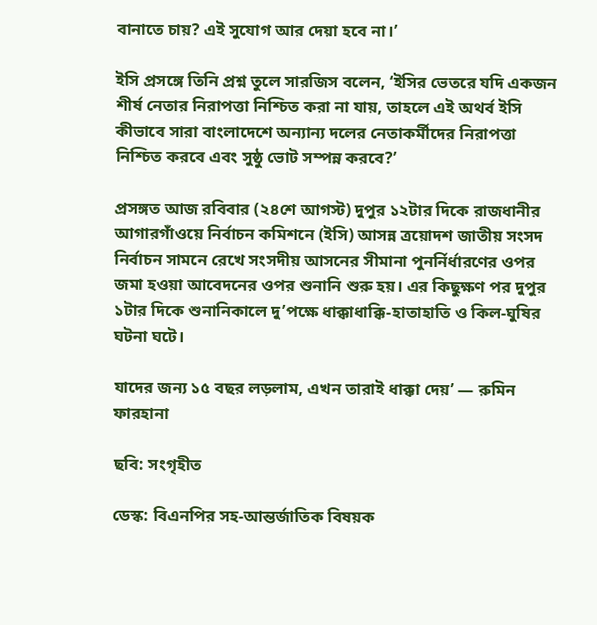বানাতে চায়? এই সুযোগ আর দেয়া হবে না।’

ইসি প্রসঙ্গে তিনি প্রশ্ন তুলে সারজিস বলেন, ‘ইসির ভেতরে যদি একজন শীর্ষ নেতার নিরাপত্তা নিশ্চিত করা না যায়, তাহলে এই অথর্ব ইসি কীভাবে সারা বাংলাদেশে অন্যান্য দলের নেতাকর্মীদের নিরাপত্তা নিশ্চিত করবে এবং সুষ্ঠু ভোট সম্পন্ন করবে?’

প্রসঙ্গত আজ রবিবার (২৪শে আগস্ট) দুপুর ১২টার দিকে রাজধানীর আগারগাঁওয়ে নির্বাচন কমিশনে (ইসি) আসন্ন ত্রয়োদশ জাতীয় সংসদ নির্বাচন সামনে রেখে সংসদীয় আসনের সীমানা পুনর্নির্ধারণের ওপর জমা হওয়া আবেদনের ওপর শুনানি শুরু হয়। এর কিছুক্ষণ পর দুপুর ১টার দিকে শুনানিকালে দু’পক্ষে ধাক্কাধাক্কি-হাতাহাতি ও কিল-ঘুষির ঘটনা ঘটে।

যাদের জন্য ১৫ বছর লড়লাম, এখন তারাই ধাক্কা দেয়’ — রুমিন ফারহানা

ছবি: সংগৃহীত

ডেস্ক: বিএনপির সহ-আন্তর্জাতিক বিষয়ক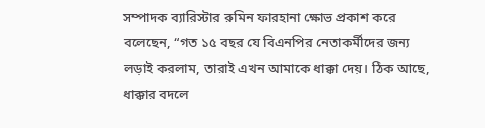সম্পাদক ব্যারিস্টার রুমিন ফারহানা ক্ষোভ প্রকাশ করে বলেছেন, “গত ১৫ বছর যে বিএনপির নেতাকর্মীদের জন্য লড়াই করলাম, তারাই এখন আমাকে ধাক্কা দেয়। ঠিক আছে, ধাক্কার বদলে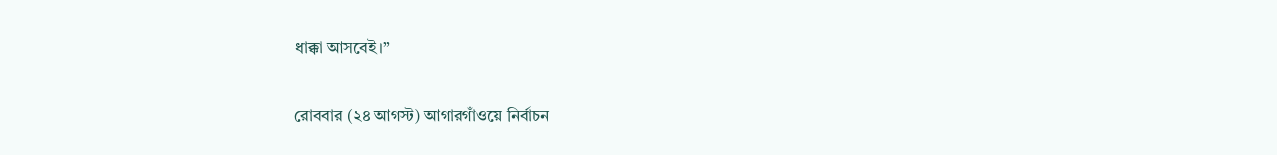ধাক্কা আসবেই।”

রোববার (২৪ আগস্ট) আগারগাঁওয়ে নির্বাচন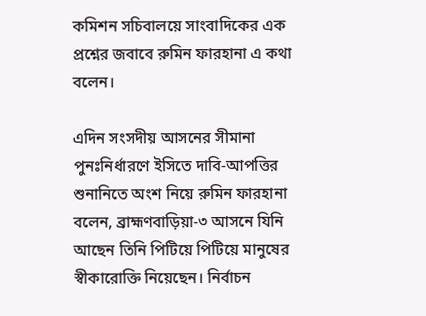কমিশন সচিবালয়ে সাংবাদিকের এক প্রশ্নের জবাবে রুমিন ফারহানা এ কথা বলেন।

এদিন সংসদীয় আসনের সীমানা পুনঃনির্ধারণে ইসিতে দাবি-আপত্তির শুনানিতে অংশ নিয়ে রুমিন ফারহানা বলেন, ব্রাহ্মণবাড়িয়া-৩ আসনে যিনি আছেন তিনি পিটিয়ে পিটিয়ে মানুষের স্বীকারোক্তি নিয়েছেন। নির্বাচন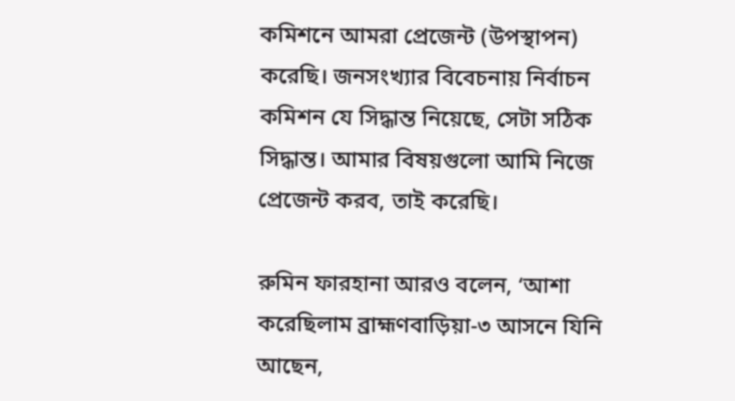কমিশনে আমরা প্রেজেন্ট (উপস্থাপন) করেছি। জনসংখ্যার বিবেচনায় নির্বাচন কমিশন যে সিদ্ধান্ত নিয়েছে, সেটা সঠিক সিদ্ধান্ত। আমার বিষয়গুলো আমি নিজে প্রেজেন্ট করব, তাই করেছি।

রুমিন ফারহানা আরও বলেন, ‘আশা করেছিলাম ব্রাহ্মণবাড়িয়া-৩ আসনে যিনি আছেন,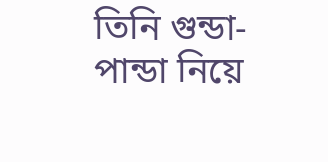তিনি গুন্ডা-পান্ডা নিয়ে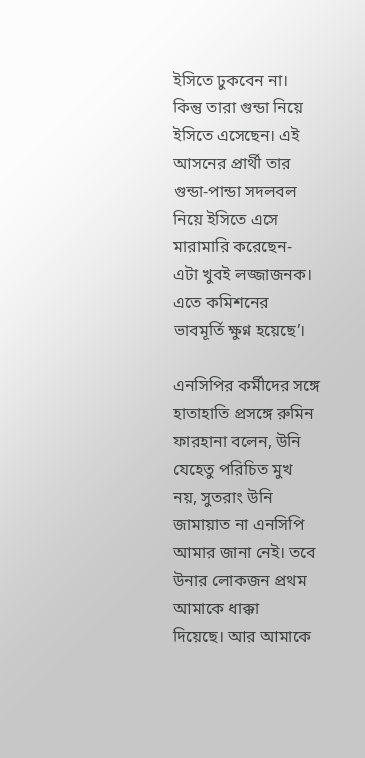ইসিতে ঢুকবেন না। কিন্তু তারা গুন্ডা নিয়ে ইসিতে এসেছেন। এই আসনের প্রার্থী তার গুন্ডা-পান্ডা সদলবল নিয়ে ইসিতে এসে মারামারি করেছেন- এটা খুবই লজ্জাজনক। এতে কমিশনের ভাবমূর্তি ক্ষুণ্ন হয়েছে’।

এনসিপির কর্মীদের সঙ্গে হাতাহাতি প্রসঙ্গে রুমিন ফারহানা বলেন, উনি যেহেতু পরিচিত মুখ নয়, সুতরাং উনি জামায়াত না এনসিপি আমার জানা নেই। তবে উনার লোকজন প্রথম আমাকে ধাক্কা দিয়েছে। ‍আর আমাকে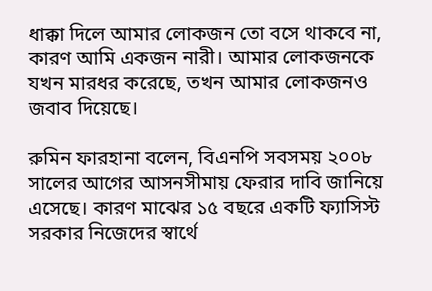ধাক্কা দিলে আমার লোকজন তো বসে থাকবে না, কারণ আমি একজন নারী। আমার লোকজনকে যখন মারধর করেছে, তখন আমার লোকজনও জবাব দিয়েছে।

রুমিন ফারহানা বলেন, বিএনপি সবসময় ২০০৮ সালের আগের আসনসীমায় ফেরার দাবি জানিয়ে এসেছে। কারণ মাঝের ১৫ বছরে একটি ফ্যাসিস্ট সরকার নিজেদের স্বার্থে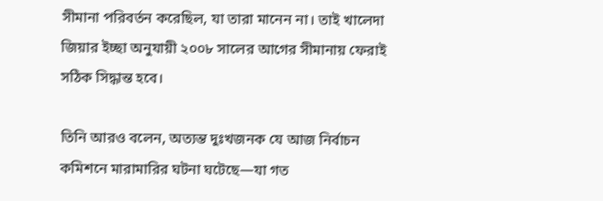সীমানা পরিবর্তন করেছিল, যা তারা মানেন না। তাই খালেদা জিয়ার ইচ্ছা অনুযায়ী ২০০৮ সালের আগের সীমানায় ফেরাই সঠিক সিদ্ধান্ত হবে।

তিনি আরও বলেন, অত্যন্ত দুঃখজনক যে আজ নির্বাচন কমিশনে মারামারির ঘটনা ঘটেছে—যা গত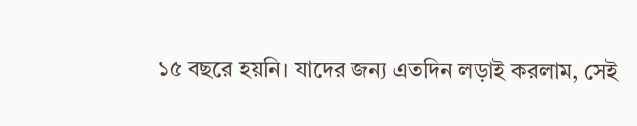১৫ বছরে হয়নি। যাদের জন্য এতদিন লড়াই করলাম, সেই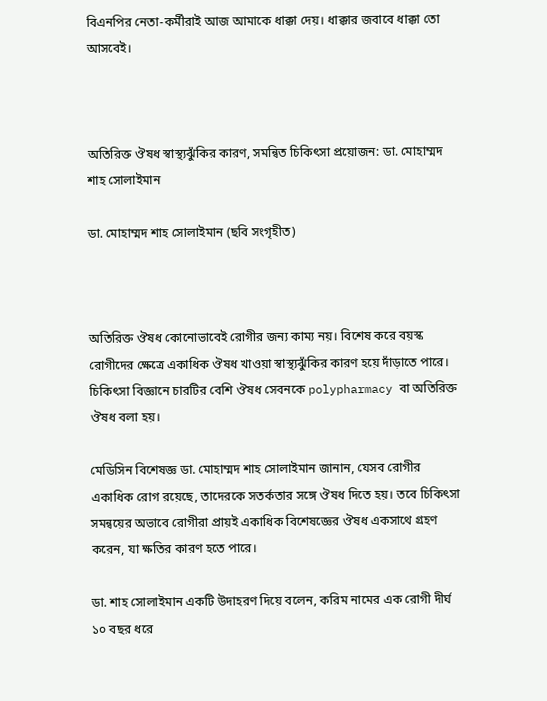বিএনপির নেতা-কর্মীরাই আজ আমাকে ধাক্কা দেয়। ধাক্কার জবাবে ধাক্কা তো আসবেই।



অতিরিক্ত ঔষধ স্বাস্থ্যঝুঁকির কারণ, সমন্বিত চিকিৎসা প্রয়োজন: ডা. মোহাম্মদ শাহ সোলাইমান

ডা. মোহাম্মদ শাহ সোলাইমান (ছবি সংগৃহীত)



অতিরিক্ত ঔষধ কোনোভাবেই রোগীর জন্য কাম্য নয়। বিশেষ করে বয়স্ক রোগীদের ক্ষেত্রে একাধিক ঔষধ খাওয়া স্বাস্থ্যঝুঁকির কারণ হয়ে দাঁড়াতে পারে। চিকিৎসা বিজ্ঞানে চারটির বেশি ঔষধ সেবনকে polypharmacy বা অতিরিক্ত ঔষধ বলা হয়।

মেডিসিন বিশেষজ্ঞ ডা. মোহাম্মদ শাহ সোলাইমান জানান, যেসব রোগীর একাধিক রোগ রয়েছে, তাদেরকে সতর্কতার সঙ্গে ঔষধ দিতে হয়। তবে চিকিৎসা সমন্বয়ের অভাবে রোগীরা প্রায়ই একাধিক বিশেষজ্ঞের ঔষধ একসাথে গ্রহণ করেন, যা ক্ষতির কারণ হতে পারে।

ডা. শাহ সোলাইমান একটি উদাহরণ দিয়ে বলেন, করিম নামের এক রোগী দীর্ঘ ১০ বছর ধরে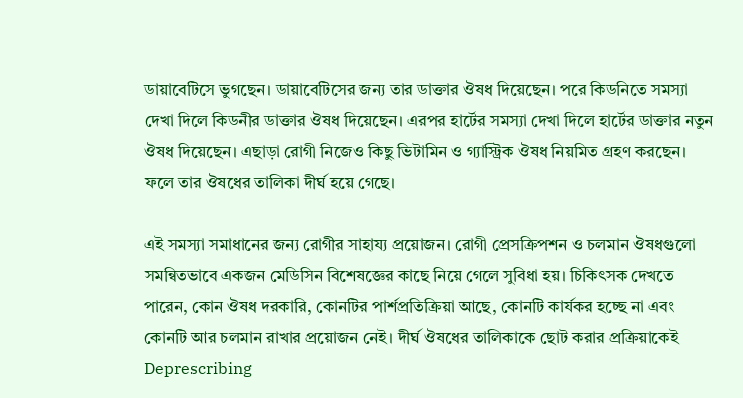ডায়াবেটিসে ভুগছেন। ডায়াবেটিসের জন্য তার ডাক্তার ঔষধ দিয়েছেন। পরে কিডনিতে সমস্যা দেখা দিলে কিডনীর ডাক্তার ঔষধ দিয়েছেন। এরপর হার্টের সমস্যা দেখা দিলে হার্টের ডাক্তার নতুন ঔষধ দিয়েছেন। এছাড়া রোগী নিজেও কিছু ভিটামিন ও গ্যাস্ট্রিক ঔষধ নিয়মিত গ্রহণ করছেন। ফলে তার ঔষধের তালিকা দীর্ঘ হয়ে গেছে।

এই সমস্যা সমাধানের জন্য রোগীর সাহায্য প্রয়োজন। রোগী প্রেসক্রিপশন ও চলমান ঔষধগুলো সমন্বিতভাবে একজন মেডিসিন বিশেষজ্ঞের কাছে নিয়ে গেলে সুবিধা হয়। চিকিৎসক দেখতে পারেন, কোন ঔষধ দরকারি, কোনটির পার্শপ্রতিক্রিয়া আছে, কোনটি কার্যকর হচ্ছে না এবং কোনটি আর চলমান রাখার প্রয়োজন নেই। দীর্ঘ ঔষধের তালিকাকে ছোট করার প্রক্রিয়াকেই Deprescribing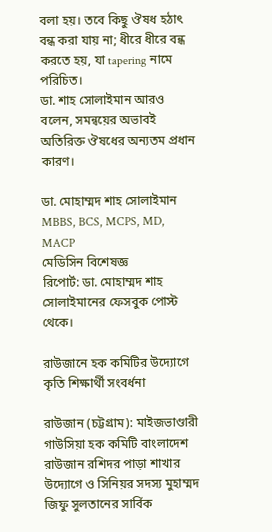বলা হয়। তবে কিছু ঔষধ হঠাৎ বন্ধ করা যায় না; ধীরে ধীরে বন্ধ করতে হয়, যা tapering নামে পরিচিত।
ডা. শাহ সোলাইমান আরও বলেন, সমন্বয়ের অভাবই অতিরিক্ত ঔষধের অন্যতম প্রধান কারণ।

ডা. মোহাম্মদ শাহ সোলাইমান
MBBS, BCS, MCPS, MD, MACP
মেডিসিন বিশেষজ্ঞ
রিপোর্ট: ডা. মোহাম্মদ শাহ সোলাইমানের ফেসবুক পোস্ট থেকে।

রাউজানে হক কমিটির উদ্যোগে কৃতি শিক্ষার্থী সংবর্ধনা

রাউজান (চট্টগ্রাম): মাইজভাণ্ডারী গাউসিয়া হক কমিটি বাংলাদেশ রাউজান রশিদর পাড়া শাখার উদ্যোগে ও সিনিয়র সদস্য মুহাম্মদ জিফু সুলতানের সার্বিক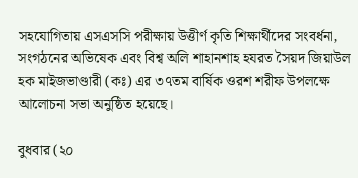সহযোগিতায় এসএসসি পরীক্ষায় উত্তীর্ণ কৃতি শিক্ষার্থীদের সংবর্ধনা, সংগঠনের অভিষেক এবং বিশ্ব অলি শাহানশাহ হযরত সৈয়দ জিয়াউল হক মাইজভাণ্ডারী (কঃ) এর ৩৭তম বার্ষিক ওরশ শরীফ উপলক্ষে আলোচনা সভা অনুষ্ঠিত হয়েছে।

বুধবার (২০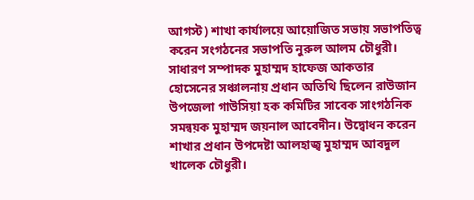আগস্ট) শাখা কার্যালয়ে আয়োজিত সভায় সভাপতিত্ব করেন সংগঠনের সভাপতি নুরুল আলম চৌধুরী। সাধারণ সম্পাদক মুহাম্মদ হাফেজ আকতার হোসেনের সঞ্চালনায় প্রধান অতিথি ছিলেন রাউজান উপজেলা গাউসিয়া হক কমিটির সাবেক সাংগঠনিক সমন্বয়ক মুহাম্মদ জয়নাল আবেদীন। উদ্বোধন করেন শাখার প্রধান উপদেষ্টা আলহাজ্ব মুহাম্মদ আবদুল খালেক চৌধুরী।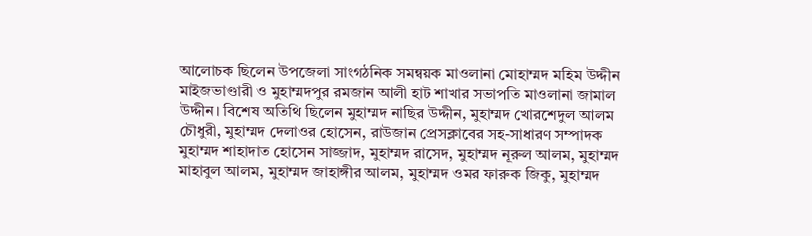আলোচক ছিলেন উপজেলা সাংগঠনিক সমন্বয়ক মাওলানা মোহাম্মদ মহিম উদ্দীন মাইজভাণ্ডারী ও মুহাম্মদপুর রমজান আলী হাট শাখার সভাপতি মাওলানা জামাল উদ্দীন। বিশেষ অতিথি ছিলেন মুহাম্মদ নাছির উদ্দীন, মুহাম্মদ খোরশেদুল আলম চৌধুরী, মুহাম্মদ দেলাওর হোসেন, রাউজান প্রেসক্লাবের সহ-সাধারণ সম্পাদক মুহাম্মদ শাহাদাত হোসেন সাজ্জাদ, মুহাম্মদ রাসেদ, মুহাম্মদ নূরুল আলম, মুহাম্মদ মাহাবুল আলম, মুহাম্মদ জাহাঙ্গীর আলম, মুহাম্মদ ওমর ফারুক জিকু, মুহাম্মদ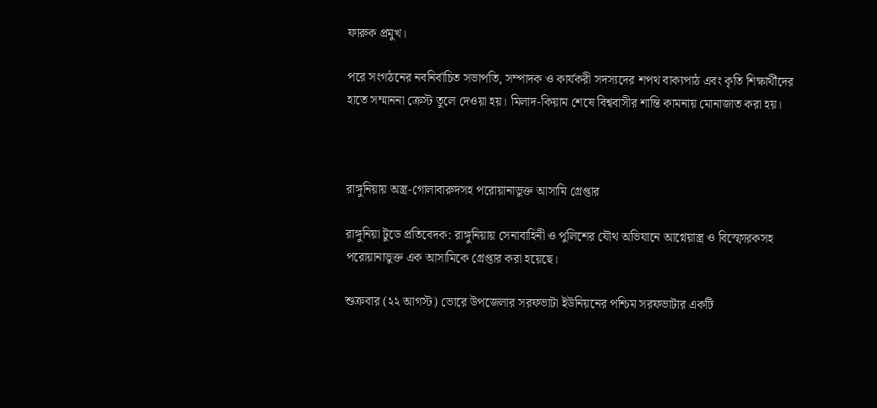ফারুক প্রমুখ।

পরে সংগঠনের নবনির্বাচিত সভাপতি, সম্পাদক ও কার্যকরী সদস্যদের শপথ বাক্যপাঠ এবং কৃতি শিক্ষার্থীদের হাতে সম্মাননা ক্রেস্ট তুলে দেওয়া হয়। মিলাদ-কিয়াম শেষে বিশ্ববাসীর শান্তি কামনায় মোনাজাত করা হয়।



রাঙ্গুনিয়ায় অস্ত্র-গোলাবারুদসহ পরোয়ানাভুক্ত আসামি গ্রেপ্তার

রাঙ্গুনিয়া টুডে প্রতিবেদক: রাঙ্গুনিয়ায় সেনাবাহিনী ও পুলিশের যৌথ অভিযানে আগ্নেয়াস্ত্র ও বিস্ফোরকসহ পরোয়ানাভুক্ত এক আসামিকে গ্রেপ্তার করা হয়েছে।

শুক্রবার (২২ আগস্ট) ভোরে উপজেলার সরফভাটা ইউনিয়নের পশ্চিম সরফভাটার একটি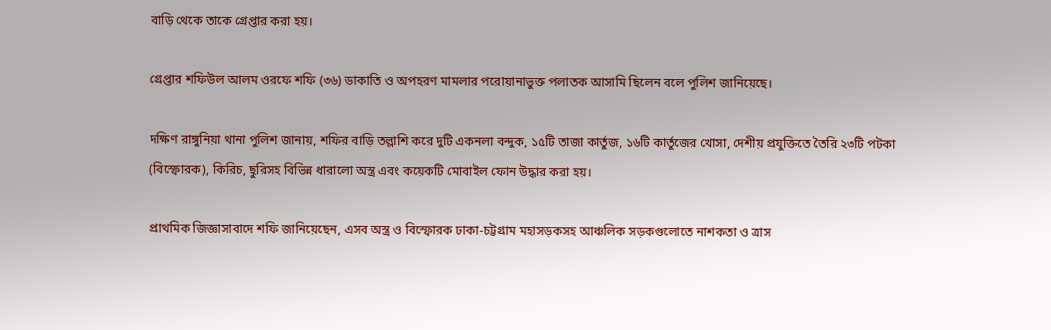বাড়ি থেকে তাকে গ্রেপ্তার করা হয়।

গ্রেপ্তার শফিউল আলম ওরফে শফি (৩৬) ডাকাতি ও অপহরণ মামলার পরোয়ানাভুক্ত পলাতক আসামি ছিলেন বলে পুলিশ জানিয়েছে।

দক্ষিণ রাঙ্গুনিয়া থানা পুলিশ জানায়, শফির বাড়ি তল্লাশি করে দুটি একনলা বন্দুক, ১৫টি তাজা কার্তুজ, ১৬টি কার্তুজের খোসা, দেশীয় প্রযুক্তিতে তৈরি ২৩টি পটকা (বিস্ফোরক), কিরিচ, ছুরিসহ বিভিন্ন ধারালো অস্ত্র এবং কয়েকটি মোবাইল ফোন উদ্ধার করা হয়।

প্রাথমিক জিজ্ঞাসাবাদে শফি জানিয়েছেন, এসব অস্ত্র ও বিস্ফোরক ঢাকা-চট্টগ্রাম মহাসড়কসহ আঞ্চলিক সড়কগুলোতে নাশকতা ও ত্রাস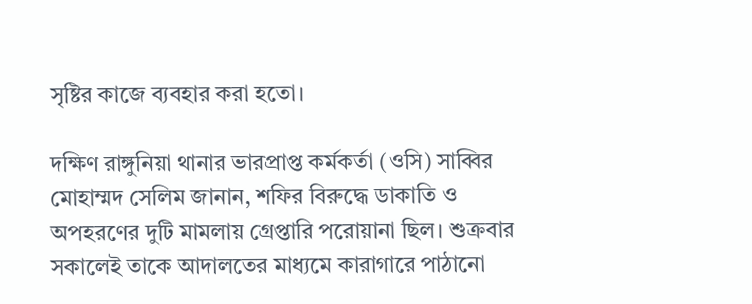সৃষ্টির কাজে ব্যবহার করা হতো।

দক্ষিণ রাঙ্গুনিয়া থানার ভারপ্রাপ্ত কর্মকর্তা (ওসি) সাব্বির মোহাম্মদ সেলিম জানান, শফির বিরুদ্ধে ডাকাতি ও অপহরণের দুটি মামলায় গ্রেপ্তারি পরোয়ানা ছিল। শুক্রবার সকালেই তাকে আদালতের মাধ্যমে কারাগারে পাঠানো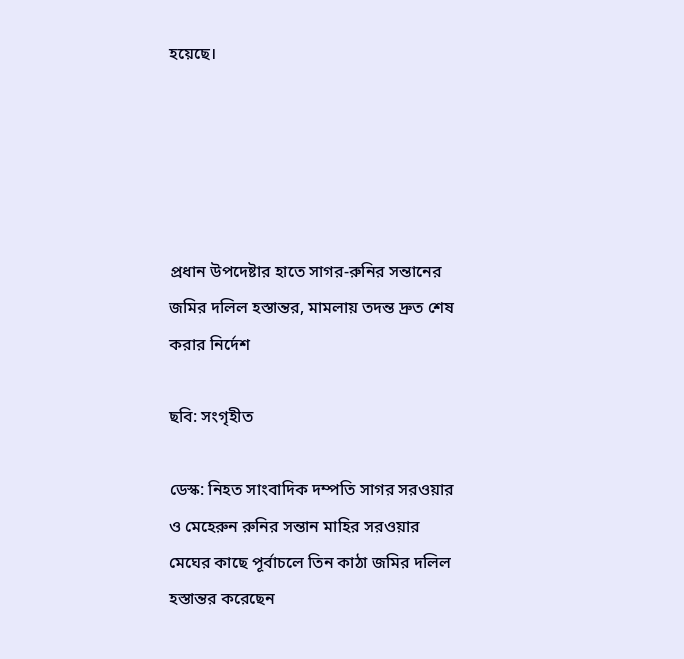হয়েছে।





প্রধান উপদেষ্টার হাতে সাগর-রুনির সন্তানের জমির দলিল হস্তান্তর, মামলায় তদন্ত দ্রুত শেষ করার নির্দেশ

ছবি: সংগৃহীত

ডেস্ক: নিহত সাংবাদিক দম্পতি সাগর সরওয়ার ও মেহেরুন রুনির সন্তান মাহির সরওয়ার মেঘের কাছে পূর্বাচলে তিন কাঠা জমির দলিল হস্তান্তর করেছেন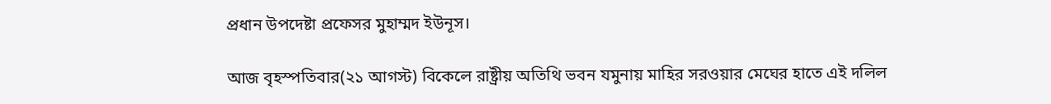প্রধান উপদেষ্টা প্রফেসর মুহাম্মদ ইউনূস।

আজ বৃহস্পতিবার(২১ আগস্ট) বিকেলে রাষ্ট্রীয় অতিথি ভবন যমুনায় মাহির সরওয়ার মেঘের হাতে এই দলিল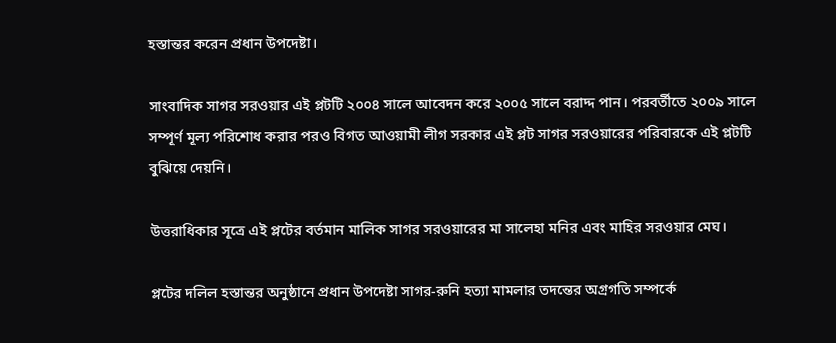হস্তান্তর করেন প্রধান উপদেষ্টা।

সাংবাদিক সাগর সরওয়ার এই প্লটটি ২০০৪ সালে আবেদন করে ২০০৫ সালে বরাদ্দ পান। পরবর্তীতে ২০০৯ সালে সম্পূর্ণ মূল্য পরিশোধ করার পরও বিগত আওয়ামী লীগ সরকার এই প্লট সাগর সরওয়ারের পরিবারকে এই প্লটটি বুঝিয়ে দেয়নি।

উত্তরাধিকার সূত্রে এই প্লটের বর্তমান মালিক সাগর সরওয়ারের মা সালেহা মনির এবং মাহির সরওয়ার মেঘ।

প্লটের দলিল হস্তান্তর অনুষ্ঠানে প্রধান উপদেষ্টা সাগর-রুনি হত্যা মামলার তদন্তের অগ্রগতি সম্পর্কে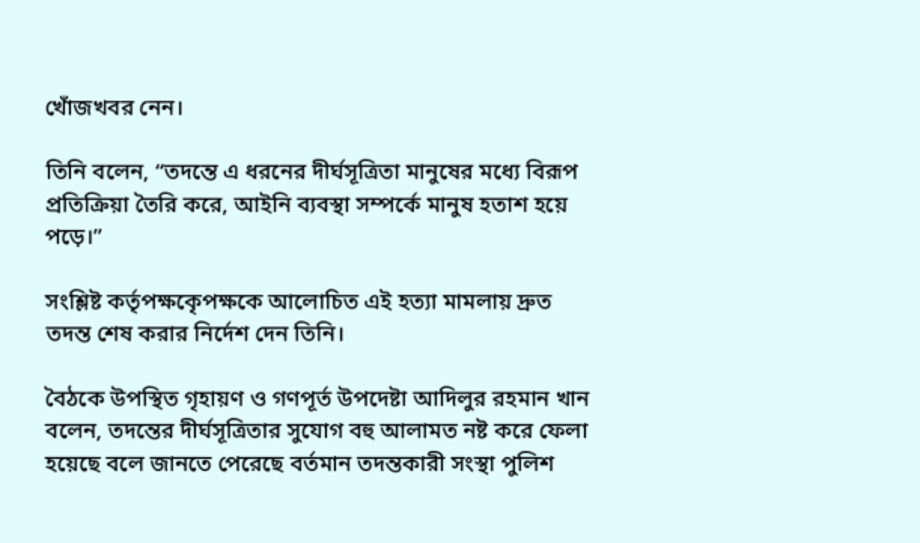খোঁজখবর নেন।

তিনি বলেন, “তদন্তে এ ধরনের দীর্ঘসূত্রিতা মানুষের মধ‍্যে বিরূপ প্রতিক্রিয়া তৈরি করে, আইনি ব্যবস্থা সম্পর্কে মানুষ হতাশ হয়ে পড়ে।”

সংশ্লিষ্ট কর্তৃপক্ষকেৃপক্ষকে আলোচিত এই হত‍্যা মামলায় দ্রুত তদন্ত শেষ করার নির্দেশ দেন তিনি।

বৈঠকে উপস্থিত গৃহায়ণ ও গণপূর্ত উপদেষ্টা আদিলুর রহমান খান বলেন, তদন্তের দীর্ঘসূত্রিতার সুযোগ বহু আলামত নষ্ট করে ফেলা হয়েছে বলে জানতে পেরেছে বর্তমান তদন্তকারী সংস্থা পুলিশ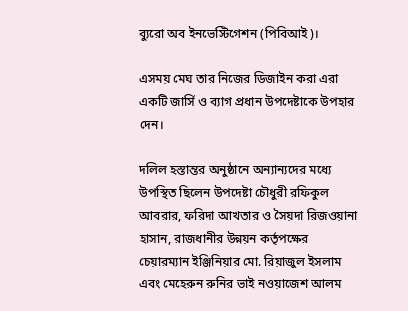ব্যুরো অব ইনভেস্টিগেশন (পিবিআই)।

এসময় মেঘ তার নিজের ডিজাইন করা এরা একটি জার্সি ও ব‍্যাগ প্রধান উপদেষ্টাকে উপহার দেন।

দলিল হস্তান্তর অনুষ্ঠানে অন‍্যান‍্যদের মধ্যে উপস্থিত ছিলেন উপদেষ্টা চৌধুরী রফিকুল আবরার, ফরিদা আখতার ও সৈয়দা রিজওয়ানা হাসান, রাজধানীর উন্নয়ন কর্তৃপক্ষের চেয়ারম্যান ইঞ্জিনিয়ার মো. রিয়াজুল ইসলাম এবং মেহেরুন রুনির ভাই নওয়াজেশ আলম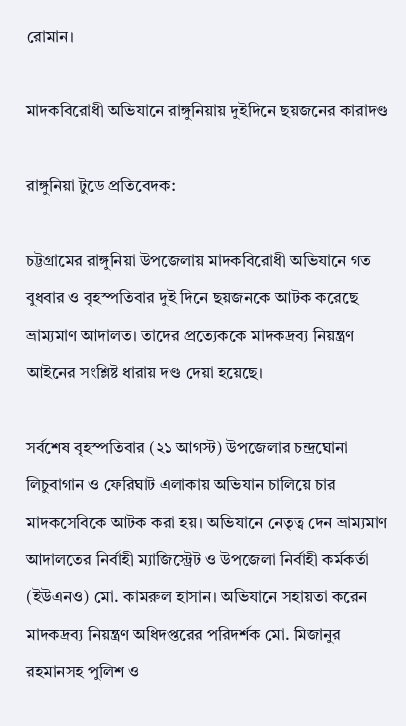রোমান।

মাদকবিরোধী অভিযানে রাঙ্গুনিয়ায় দুইদিনে ছয়জনের কারাদণ্ড

রাঙ্গুনিয়া টুডে প্রতিবেদক:

চট্টগ্রামের রাঙ্গুনিয়া উপজেলায় মাদকবিরোধী অভিযানে গত বুধবার ও বৃহস্পতিবার দুই দিনে ছয়জনকে আটক করেছে ভ্রাম্যমাণ আদালত। তাদের প্রত্যেককে মাদকদ্রব্য নিয়ন্ত্রণ আইনের সংশ্লিষ্ট ধারায় দণ্ড দেয়া হয়েছে।

সর্বশেষ বৃহস্পতিবার (২১ আগস্ট) উপজেলার চন্দ্রঘোনা লিচুবাগান ও ফেরিঘাট এলাকায় অভিযান চালিয়ে চার মাদকসেবিকে আটক করা হয়। অভিযানে নেতৃত্ব দেন ভ্রাম্যমাণ আদালতের নির্বাহী ম্যাজিস্ট্রেট ও উপজেলা নির্বাহী কর্মকর্তা (ইউএনও) মো. কামরুল হাসান। অভিযানে সহায়তা করেন মাদকদ্রব্য নিয়ন্ত্রণ অধিদপ্তরের পরিদর্শক মো. মিজানুর রহমানসহ পুলিশ ও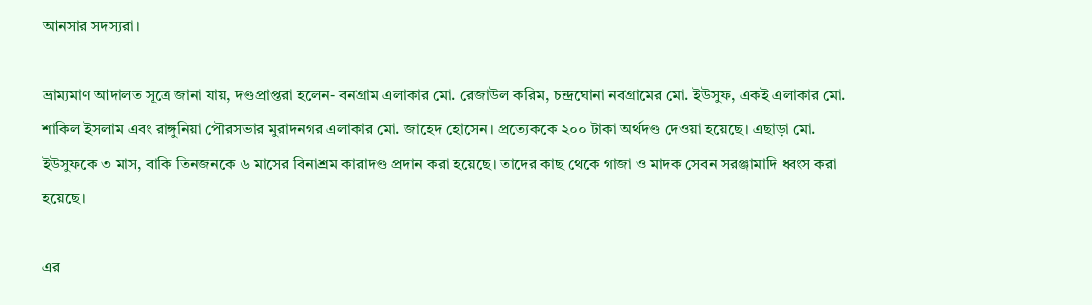আনসার সদস্যরা।

ভ্রাম্যমাণ আদালত সূত্রে জানা যায়, দণ্ডপ্রাপ্তরা হলেন- বনগ্রাম এলাকার মো. রেজাউল করিম, চন্দ্রঘোনা নবগ্রামের মো. ইউসুফ, একই এলাকার মো. শাকিল ইসলাম এবং রাঙ্গুনিয়া পৌরসভার মুরাদনগর এলাকার মো. জাহেদ হোসেন। প্রত্যেককে ২০০ টাকা অর্থদণ্ড দেওয়া হয়েছে। এছাড়া মো. ইউসুফকে ৩ মাস, বাকি তিনজনকে ৬ মাসের বিনাশ্রম কারাদণ্ড প্রদান করা হয়েছে। তাদের কাছ থেকে গাজা ও মাদক সেবন সরঞ্জামাদি ধ্বংস করা হয়েছে।

এর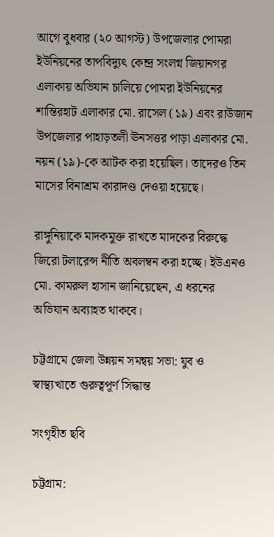আগে বুধবার (২০ আগস্ট) উপজেলার পোমরা ইউনিয়নের তাপবিদ্যুৎ কেন্দ্র সংলগ্ন জিয়ানগর এলাকায় অভিযান চালিয়ে পোমরা ইউনিয়নের শান্তিরহাট এলাকার মো. রাসেল (১৯) এবং রাউজান উপজেলার পাহাড়তলী ঊনসত্তর পাড়া এলাকার মো. নয়ন (১৯)-কে আটক করা হয়েছিল। তাদেরও তিন মাসের বিনাশ্রম কারাদণ্ড দেওয়া হয়েছে।

রাঙ্গুনিয়াকে মাদকমুক্ত রাখতে মাদকের বিরুদ্ধে জিরো টলারেন্স নীতি অবলম্বন করা হচ্ছে। ইউএনও মো. কামরুল হাসান জানিয়েছেন, এ ধরনের অভিযান অব্যাহত থাকবে।

চট্টগ্রামে জেলা উন্নয়ন সমন্বয় সভা: যুব ও স্বাস্থ্যখাতে গুরুত্বপূর্ণ সিদ্ধান্ত

সংগৃহীত ছবি

চট্টগ্রাম: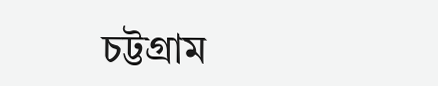চট্টগ্রাম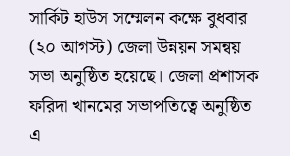সার্কিট হাউস সম্মেলন কক্ষে বুধবার (২০ আগস্ট) জেলা উন্নয়ন সমন্বয় সভা অনুষ্ঠিত হয়েছে। জেলা প্রশাসক ফরিদা খানমের সভাপতিত্বে অনুষ্ঠিত এ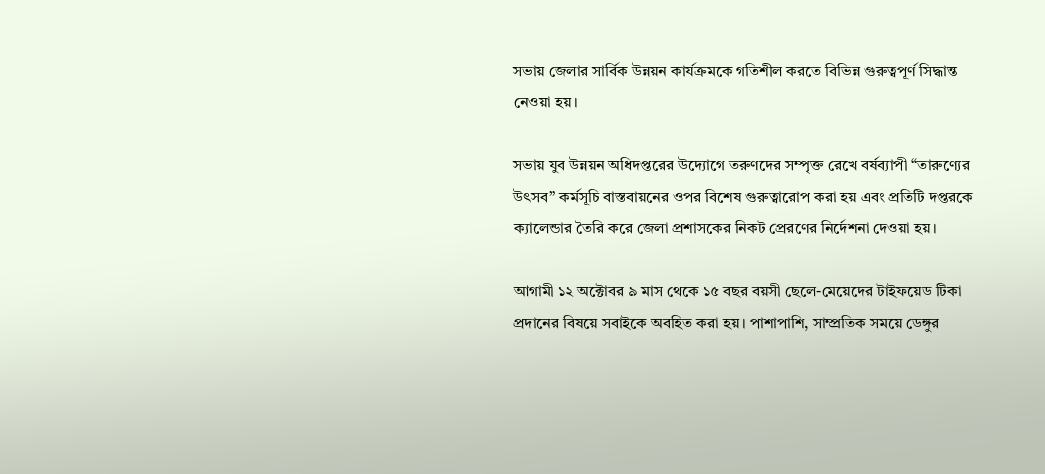সভায় জেলার সার্বিক উন্নয়ন কার্যক্রমকে গতিশীল করতে বিভিন্ন গুরুত্বপূর্ণ সিদ্ধান্ত নেওয়া হয়।

সভায় যুব উন্নয়ন অধিদপ্তরের উদ্যোগে তরুণদের সম্পৃক্ত রেখে বর্ষব্যাপী “তারুণ্যের উৎসব” কর্মসূচি বাস্তবায়নের ওপর বিশেষ গুরুত্বারোপ করা হয় এবং প্রতিটি দপ্তরকে ক্যালেন্ডার তৈরি করে জেলা প্রশাসকের নিকট প্রেরণের নির্দেশনা দেওয়া হয়।

আগামী ১২ অক্টোবর ৯ মাস থেকে ১৫ বছর বয়সী ছেলে-মেয়েদের টাইফয়েড টিকা প্রদানের বিষয়ে সবাইকে অবহিত করা হয়। পাশাপাশি, সাম্প্রতিক সময়ে ডেঙ্গুর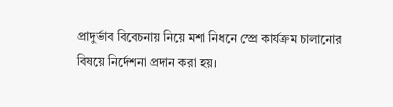প্রাদুর্ভাব বিবেচনায় নিয়ে মশা নিধনে স্প্রে কার্যক্রম চালানোর বিষয়ে নির্দেশনা প্রদান করা হয়।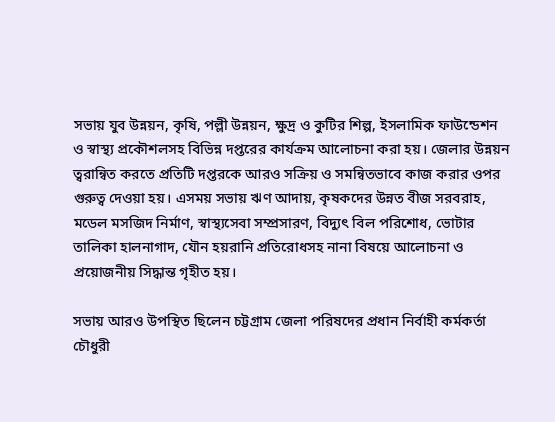সভায় যুব উন্নয়ন, কৃষি, পল্লী উন্নয়ন, ক্ষুদ্র ও কুটির শিল্প, ইসলামিক ফাউন্ডেশন ও স্বাস্থ্য প্রকৌশলসহ বিভিন্ন দপ্তরের কার্যক্রম আলোচনা করা হয়। জেলার উন্নয়ন ত্বরান্বিত করতে প্রতিটি দপ্তরকে আরও সক্রিয় ও সমন্বিতভাবে কাজ করার ওপর গুরুত্ব দেওয়া হয়। এসময় সভায় ঋণ আদায়, কৃষকদের উন্নত বীজ সরবরাহ, মডেল মসজিদ নির্মাণ, স্বাস্থ্যসেবা সম্প্রসারণ, বিদ্যুৎ বিল পরিশোধ, ভোটার তালিকা হালনাগাদ, যৌন হয়রানি প্রতিরোধসহ নানা বিষয়ে আলোচনা ও প্রয়োজনীয় সিদ্ধান্ত গৃহীত হয়।

সভায় আরও উপস্থিত ছিলেন চট্টগ্রাম জেলা পরিষদের প্রধান নির্বাহী কর্মকর্তা চৌধুরী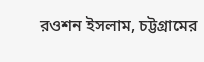রওশন ইসলাম, চট্টগ্রামের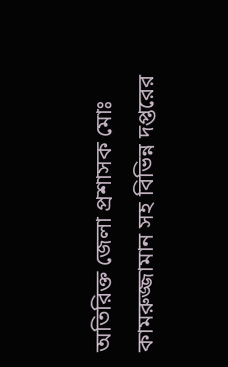অতিরিক্ত জেলা প্রশাসক মোঃ কামরুজ্জামান সহ বিভিন্ন দপ্তরের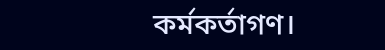কর্মকর্তাগণ।